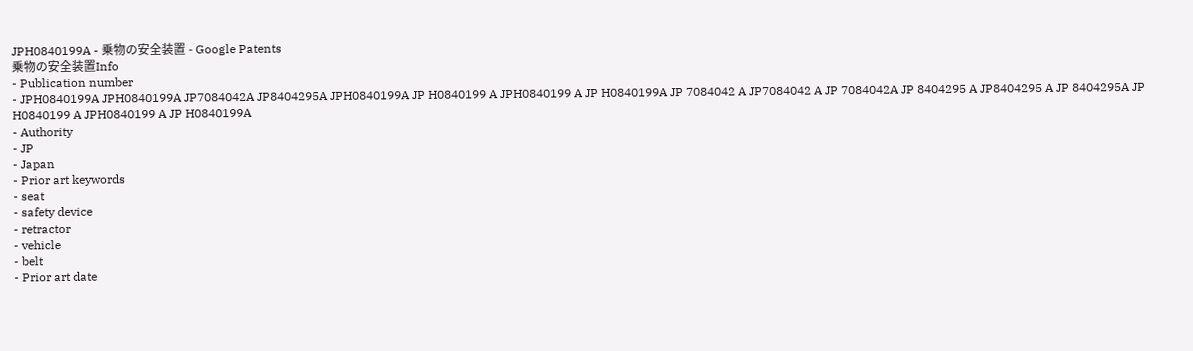JPH0840199A - 乗物の安全装置 - Google Patents
乗物の安全装置Info
- Publication number
- JPH0840199A JPH0840199A JP7084042A JP8404295A JPH0840199A JP H0840199 A JPH0840199 A JP H0840199A JP 7084042 A JP7084042 A JP 7084042A JP 8404295 A JP8404295 A JP 8404295A JP H0840199 A JPH0840199 A JP H0840199A
- Authority
- JP
- Japan
- Prior art keywords
- seat
- safety device
- retractor
- vehicle
- belt
- Prior art date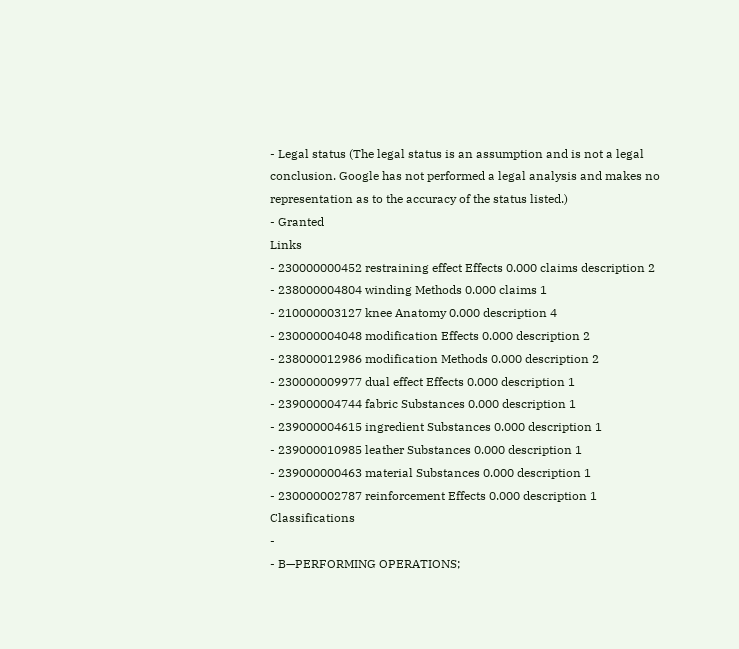- Legal status (The legal status is an assumption and is not a legal conclusion. Google has not performed a legal analysis and makes no representation as to the accuracy of the status listed.)
- Granted
Links
- 230000000452 restraining effect Effects 0.000 claims description 2
- 238000004804 winding Methods 0.000 claims 1
- 210000003127 knee Anatomy 0.000 description 4
- 230000004048 modification Effects 0.000 description 2
- 238000012986 modification Methods 0.000 description 2
- 230000009977 dual effect Effects 0.000 description 1
- 239000004744 fabric Substances 0.000 description 1
- 239000004615 ingredient Substances 0.000 description 1
- 239000010985 leather Substances 0.000 description 1
- 239000000463 material Substances 0.000 description 1
- 230000002787 reinforcement Effects 0.000 description 1
Classifications
-
- B—PERFORMING OPERATIONS;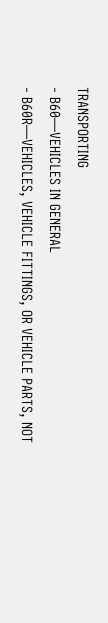TRANSPORTING
- B60—VEHICLES IN GENERAL
- B60R—VEHICLES, VEHICLE FITTINGS, OR VEHICLE PARTS, NOT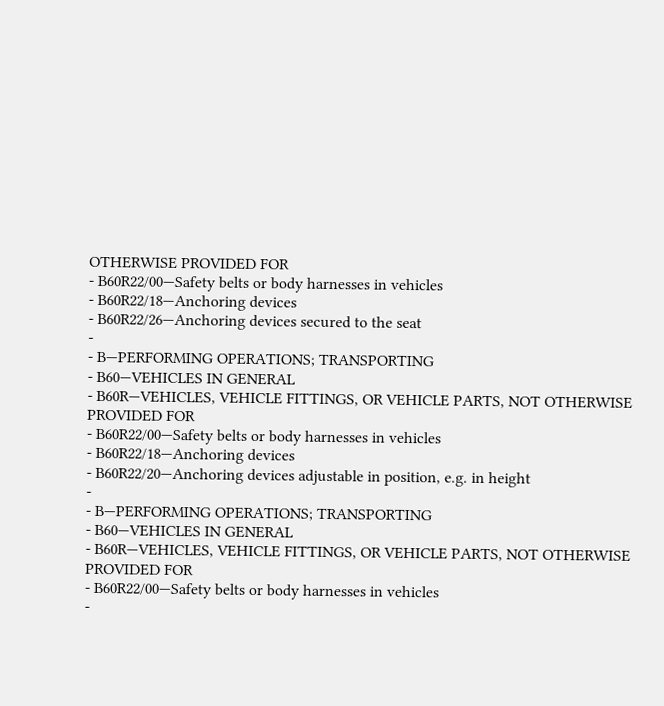OTHERWISE PROVIDED FOR
- B60R22/00—Safety belts or body harnesses in vehicles
- B60R22/18—Anchoring devices
- B60R22/26—Anchoring devices secured to the seat
-
- B—PERFORMING OPERATIONS; TRANSPORTING
- B60—VEHICLES IN GENERAL
- B60R—VEHICLES, VEHICLE FITTINGS, OR VEHICLE PARTS, NOT OTHERWISE PROVIDED FOR
- B60R22/00—Safety belts or body harnesses in vehicles
- B60R22/18—Anchoring devices
- B60R22/20—Anchoring devices adjustable in position, e.g. in height
-
- B—PERFORMING OPERATIONS; TRANSPORTING
- B60—VEHICLES IN GENERAL
- B60R—VEHICLES, VEHICLE FITTINGS, OR VEHICLE PARTS, NOT OTHERWISE PROVIDED FOR
- B60R22/00—Safety belts or body harnesses in vehicles
-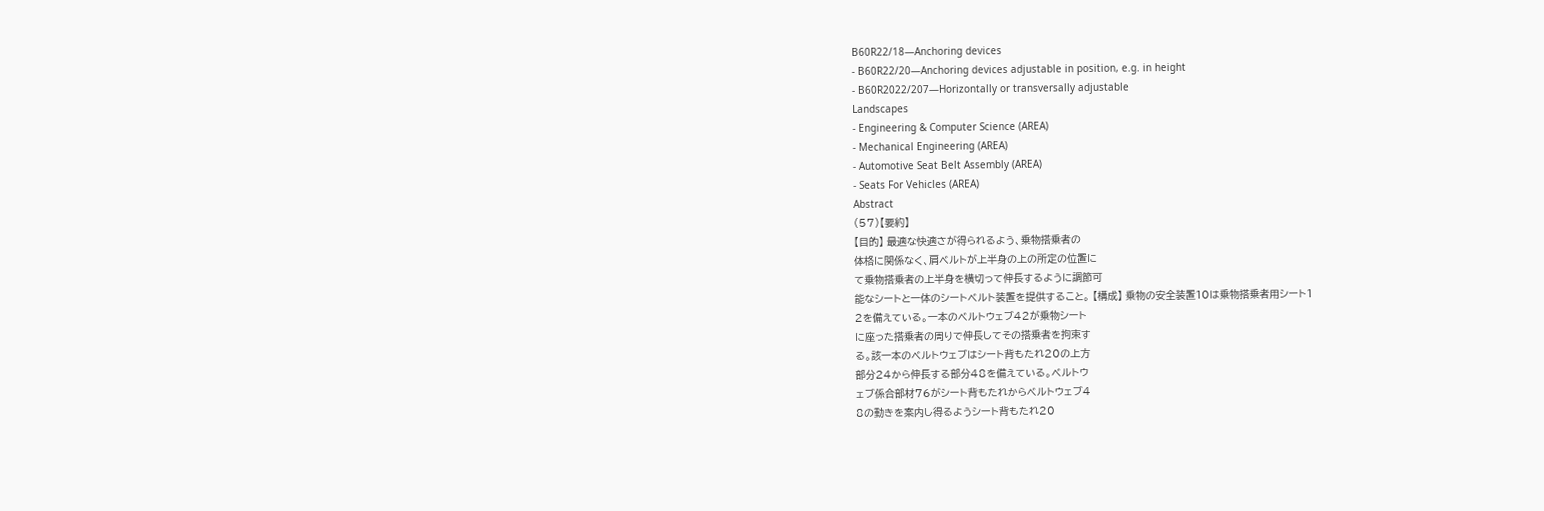B60R22/18—Anchoring devices
- B60R22/20—Anchoring devices adjustable in position, e.g. in height
- B60R2022/207—Horizontally or transversally adjustable
Landscapes
- Engineering & Computer Science (AREA)
- Mechanical Engineering (AREA)
- Automotive Seat Belt Assembly (AREA)
- Seats For Vehicles (AREA)
Abstract
(57)【要約】
【目的】 最適な快適さが得られるよう、乗物搭乗者の
体格に関係なく、肩ベルトが上半身の上の所定の位置に
て乗物搭乗者の上半身を横切って伸長するように調節可
能なシートと一体のシートベルト装置を提供すること。 【構成】 乗物の安全装置10は乗物搭乗者用シート1
2を備えている。一本のベルトウェブ42が乗物シート
に座った搭乗者の周りで伸長してその搭乗者を拘束す
る。該一本のベルトウェブはシート背もたれ20の上方
部分24から伸長する部分48を備えている。ベルトウ
ェブ係合部材76がシート背もたれからベルトウェブ4
8の動きを案内し得るようシート背もたれ20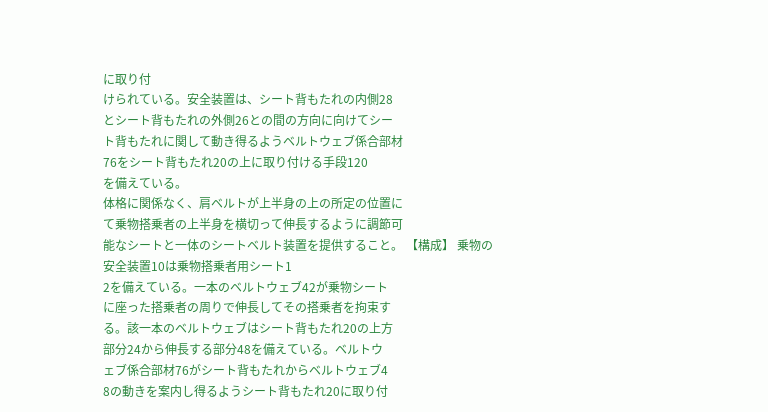に取り付
けられている。安全装置は、シート背もたれの内側28
とシート背もたれの外側26との間の方向に向けてシー
ト背もたれに関して動き得るようベルトウェブ係合部材
76をシート背もたれ20の上に取り付ける手段120
を備えている。
体格に関係なく、肩ベルトが上半身の上の所定の位置に
て乗物搭乗者の上半身を横切って伸長するように調節可
能なシートと一体のシートベルト装置を提供すること。 【構成】 乗物の安全装置10は乗物搭乗者用シート1
2を備えている。一本のベルトウェブ42が乗物シート
に座った搭乗者の周りで伸長してその搭乗者を拘束す
る。該一本のベルトウェブはシート背もたれ20の上方
部分24から伸長する部分48を備えている。ベルトウ
ェブ係合部材76がシート背もたれからベルトウェブ4
8の動きを案内し得るようシート背もたれ20に取り付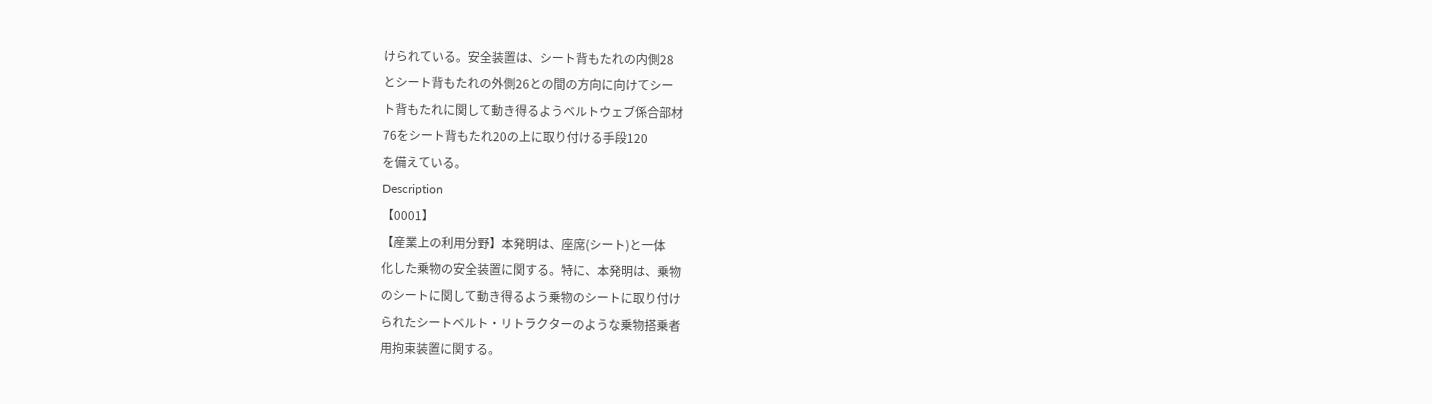けられている。安全装置は、シート背もたれの内側28
とシート背もたれの外側26との間の方向に向けてシー
ト背もたれに関して動き得るようベルトウェブ係合部材
76をシート背もたれ20の上に取り付ける手段120
を備えている。
Description
【0001】
【産業上の利用分野】本発明は、座席(シート)と一体
化した乗物の安全装置に関する。特に、本発明は、乗物
のシートに関して動き得るよう乗物のシートに取り付け
られたシートベルト・リトラクターのような乗物搭乗者
用拘束装置に関する。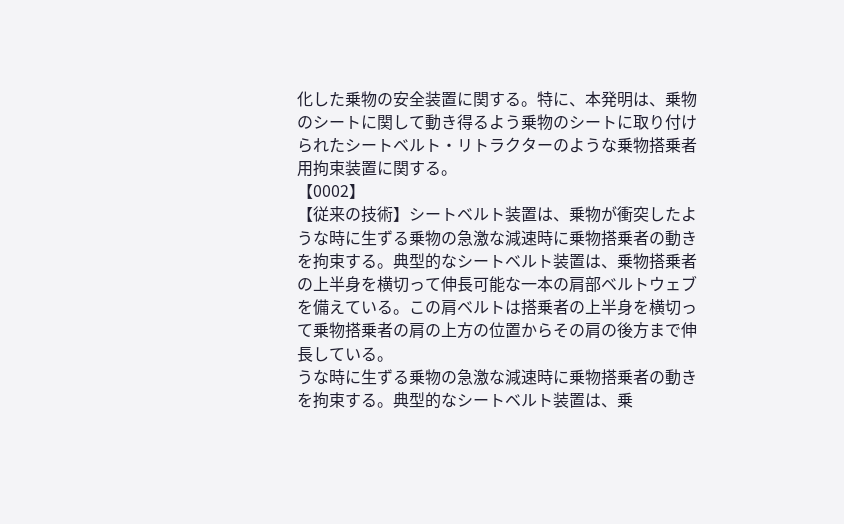化した乗物の安全装置に関する。特に、本発明は、乗物
のシートに関して動き得るよう乗物のシートに取り付け
られたシートベルト・リトラクターのような乗物搭乗者
用拘束装置に関する。
【0002】
【従来の技術】シートベルト装置は、乗物が衝突したよ
うな時に生ずる乗物の急激な減速時に乗物搭乗者の動き
を拘束する。典型的なシートベルト装置は、乗物搭乗者
の上半身を横切って伸長可能な一本の肩部ベルトウェブ
を備えている。この肩ベルトは搭乗者の上半身を横切っ
て乗物搭乗者の肩の上方の位置からその肩の後方まで伸
長している。
うな時に生ずる乗物の急激な減速時に乗物搭乗者の動き
を拘束する。典型的なシートベルト装置は、乗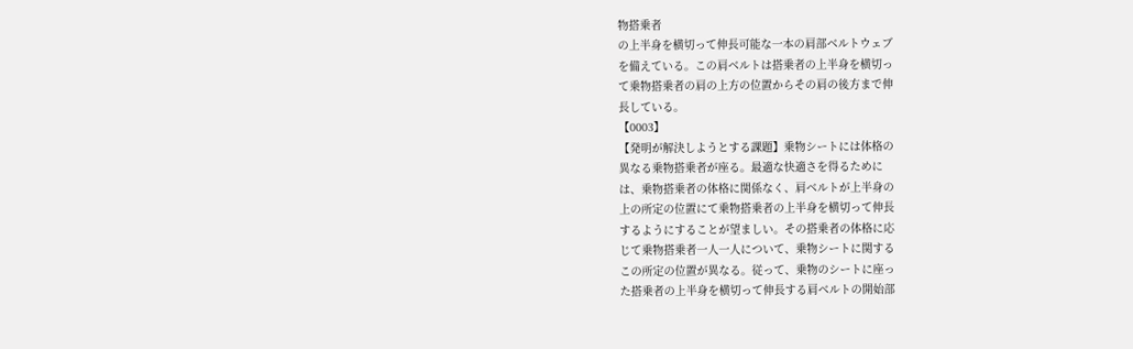物搭乗者
の上半身を横切って伸長可能な一本の肩部ベルトウェブ
を備えている。この肩ベルトは搭乗者の上半身を横切っ
て乗物搭乗者の肩の上方の位置からその肩の後方まで伸
長している。
【0003】
【発明が解決しようとする課題】乗物シートには体格の
異なる乗物搭乗者が座る。最適な快適さを得るために
は、乗物搭乗者の体格に関係なく、肩ベルトが上半身の
上の所定の位置にて乗物搭乗者の上半身を横切って伸長
するようにすることが望ましい。その搭乗者の体格に応
じて乗物搭乗者一人一人について、乗物シートに関する
この所定の位置が異なる。従って、乗物のシートに座っ
た搭乗者の上半身を横切って伸長する肩ベルトの開始部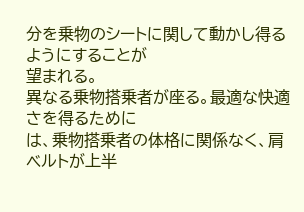分を乗物のシートに関して動かし得るようにすることが
望まれる。
異なる乗物搭乗者が座る。最適な快適さを得るために
は、乗物搭乗者の体格に関係なく、肩ベルトが上半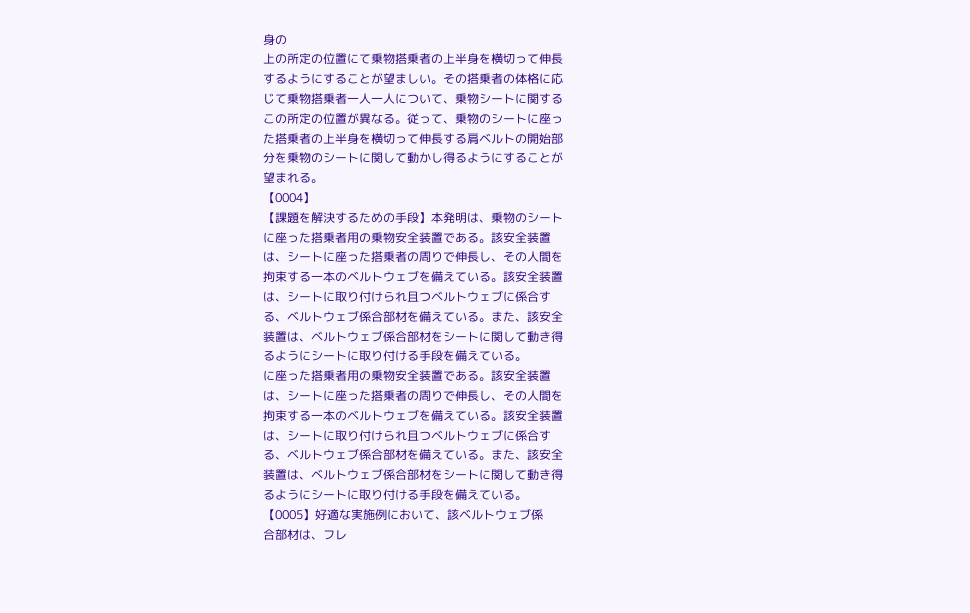身の
上の所定の位置にて乗物搭乗者の上半身を横切って伸長
するようにすることが望ましい。その搭乗者の体格に応
じて乗物搭乗者一人一人について、乗物シートに関する
この所定の位置が異なる。従って、乗物のシートに座っ
た搭乗者の上半身を横切って伸長する肩ベルトの開始部
分を乗物のシートに関して動かし得るようにすることが
望まれる。
【0004】
【課題を解決するための手段】本発明は、乗物のシート
に座った搭乗者用の乗物安全装置である。該安全装置
は、シートに座った搭乗者の周りで伸長し、その人間を
拘束する一本のベルトウェブを備えている。該安全装置
は、シートに取り付けられ且つベルトウェブに係合す
る、ベルトウェブ係合部材を備えている。また、該安全
装置は、ベルトウェブ係合部材をシートに関して動き得
るようにシートに取り付ける手段を備えている。
に座った搭乗者用の乗物安全装置である。該安全装置
は、シートに座った搭乗者の周りで伸長し、その人間を
拘束する一本のベルトウェブを備えている。該安全装置
は、シートに取り付けられ且つベルトウェブに係合す
る、ベルトウェブ係合部材を備えている。また、該安全
装置は、ベルトウェブ係合部材をシートに関して動き得
るようにシートに取り付ける手段を備えている。
【0005】好適な実施例において、該ベルトウェブ係
合部材は、フレ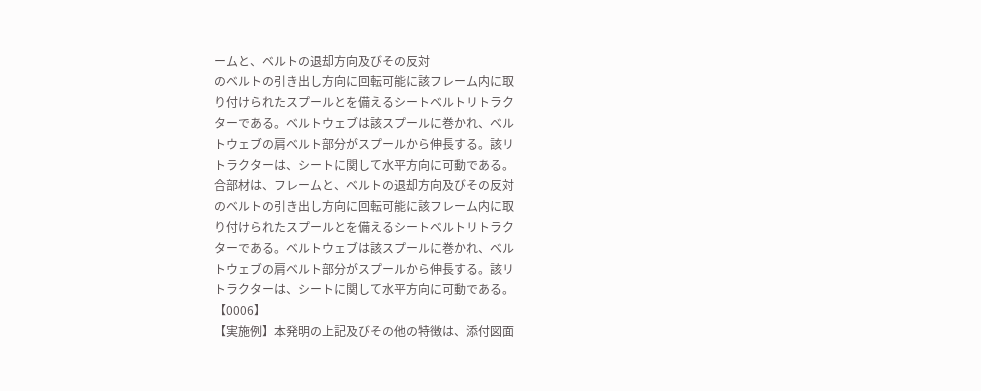ームと、ベルトの退却方向及びその反対
のベルトの引き出し方向に回転可能に該フレーム内に取
り付けられたスプールとを備えるシートベルトリトラク
ターである。ベルトウェブは該スプールに巻かれ、ベル
トウェブの肩ベルト部分がスプールから伸長する。該リ
トラクターは、シートに関して水平方向に可動である。
合部材は、フレームと、ベルトの退却方向及びその反対
のベルトの引き出し方向に回転可能に該フレーム内に取
り付けられたスプールとを備えるシートベルトリトラク
ターである。ベルトウェブは該スプールに巻かれ、ベル
トウェブの肩ベルト部分がスプールから伸長する。該リ
トラクターは、シートに関して水平方向に可動である。
【0006】
【実施例】本発明の上記及びその他の特徴は、添付図面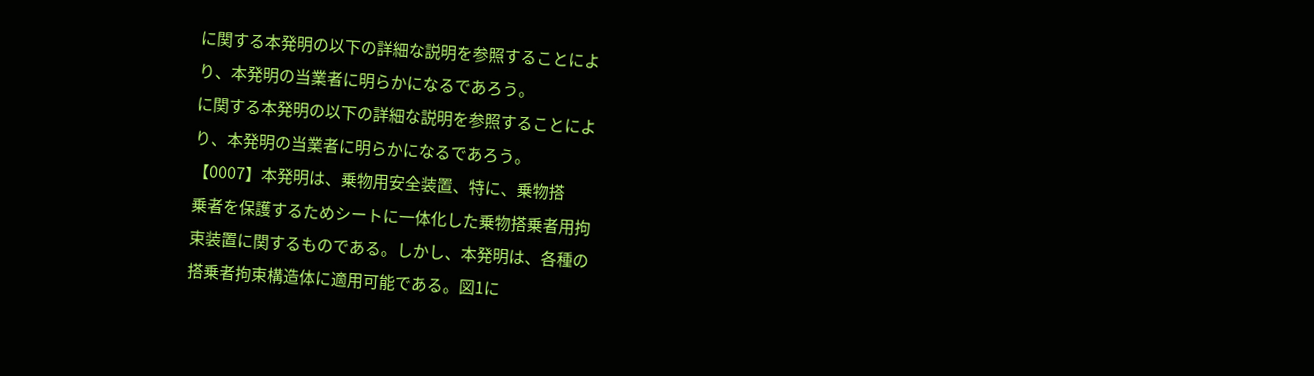に関する本発明の以下の詳細な説明を参照することによ
り、本発明の当業者に明らかになるであろう。
に関する本発明の以下の詳細な説明を参照することによ
り、本発明の当業者に明らかになるであろう。
【0007】本発明は、乗物用安全装置、特に、乗物搭
乗者を保護するためシートに一体化した乗物搭乗者用拘
束装置に関するものである。しかし、本発明は、各種の
搭乗者拘束構造体に適用可能である。図1に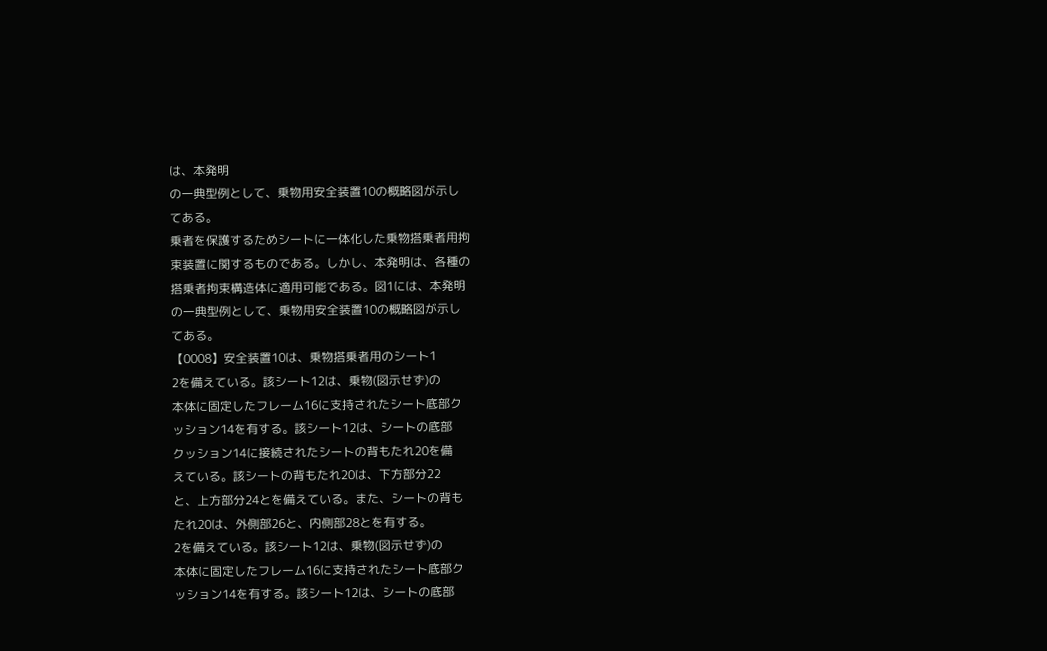は、本発明
の一典型例として、乗物用安全装置10の概略図が示し
てある。
乗者を保護するためシートに一体化した乗物搭乗者用拘
束装置に関するものである。しかし、本発明は、各種の
搭乗者拘束構造体に適用可能である。図1には、本発明
の一典型例として、乗物用安全装置10の概略図が示し
てある。
【0008】安全装置10は、乗物搭乗者用のシート1
2を備えている。該シート12は、乗物(図示せず)の
本体に固定したフレーム16に支持されたシート底部ク
ッション14を有する。該シート12は、シートの底部
クッション14に接続されたシートの背もたれ20を備
えている。該シートの背もたれ20は、下方部分22
と、上方部分24とを備えている。また、シートの背も
たれ20は、外側部26と、内側部28とを有する。
2を備えている。該シート12は、乗物(図示せず)の
本体に固定したフレーム16に支持されたシート底部ク
ッション14を有する。該シート12は、シートの底部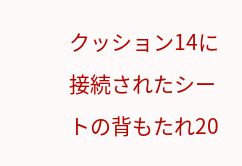クッション14に接続されたシートの背もたれ20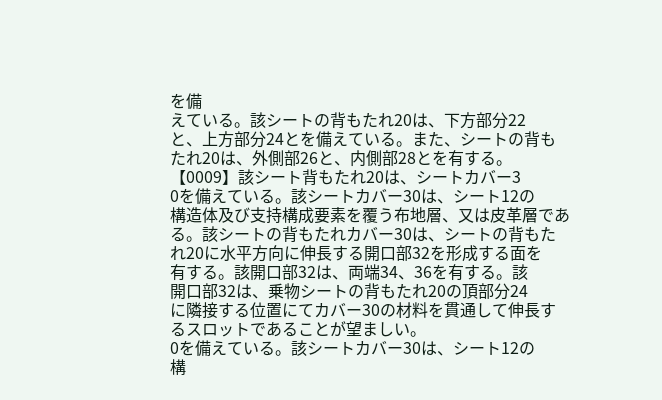を備
えている。該シートの背もたれ20は、下方部分22
と、上方部分24とを備えている。また、シートの背も
たれ20は、外側部26と、内側部28とを有する。
【0009】該シート背もたれ20は、シートカバー3
0を備えている。該シートカバー30は、シート12の
構造体及び支持構成要素を覆う布地層、又は皮革層であ
る。該シートの背もたれカバー30は、シートの背もた
れ20に水平方向に伸長する開口部32を形成する面を
有する。該開口部32は、両端34、36を有する。該
開口部32は、乗物シートの背もたれ20の頂部分24
に隣接する位置にてカバー30の材料を貫通して伸長す
るスロットであることが望ましい。
0を備えている。該シートカバー30は、シート12の
構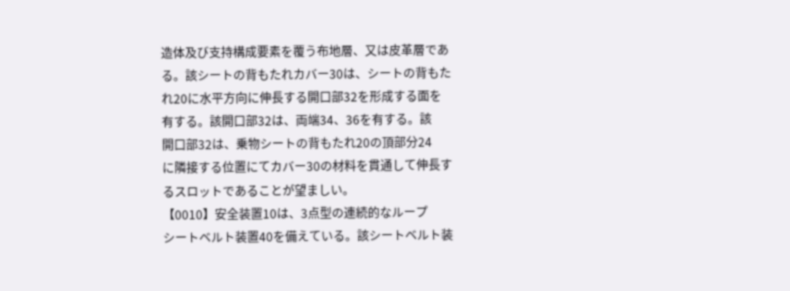造体及び支持構成要素を覆う布地層、又は皮革層であ
る。該シートの背もたれカバー30は、シートの背もた
れ20に水平方向に伸長する開口部32を形成する面を
有する。該開口部32は、両端34、36を有する。該
開口部32は、乗物シートの背もたれ20の頂部分24
に隣接する位置にてカバー30の材料を貫通して伸長す
るスロットであることが望ましい。
【0010】安全装置10は、3点型の連続的なループ
シートベルト装置40を備えている。該シートベルト装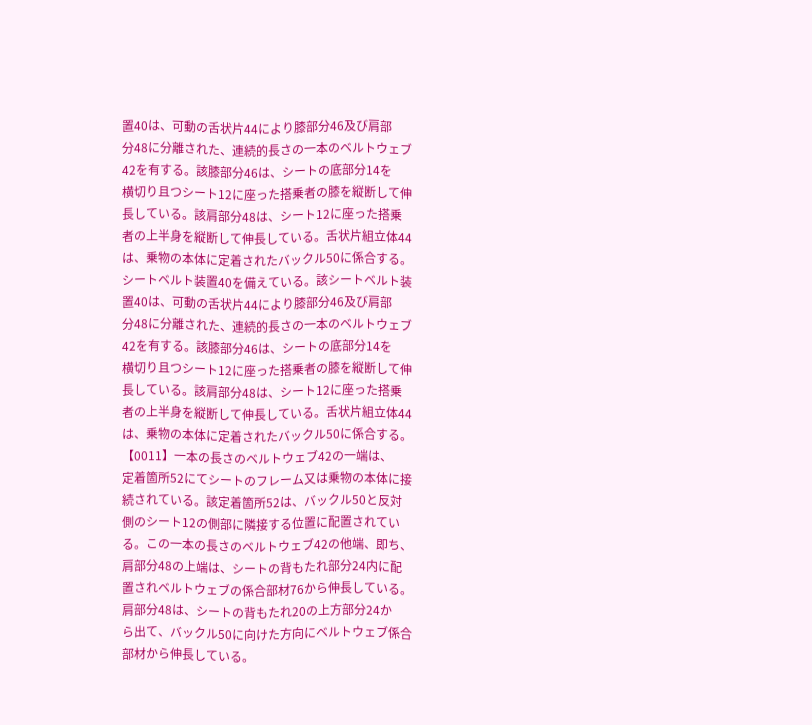置40は、可動の舌状片44により膝部分46及び肩部
分48に分離された、連続的長さの一本のベルトウェブ
42を有する。該膝部分46は、シートの底部分14を
横切り且つシート12に座った搭乗者の膝を縦断して伸
長している。該肩部分48は、シート12に座った搭乗
者の上半身を縦断して伸長している。舌状片組立体44
は、乗物の本体に定着されたバックル50に係合する。
シートベルト装置40を備えている。該シートベルト装
置40は、可動の舌状片44により膝部分46及び肩部
分48に分離された、連続的長さの一本のベルトウェブ
42を有する。該膝部分46は、シートの底部分14を
横切り且つシート12に座った搭乗者の膝を縦断して伸
長している。該肩部分48は、シート12に座った搭乗
者の上半身を縦断して伸長している。舌状片組立体44
は、乗物の本体に定着されたバックル50に係合する。
【0011】一本の長さのベルトウェブ42の一端は、
定着箇所52にてシートのフレーム又は乗物の本体に接
続されている。該定着箇所52は、バックル50と反対
側のシート12の側部に隣接する位置に配置されてい
る。この一本の長さのベルトウェブ42の他端、即ち、
肩部分48の上端は、シートの背もたれ部分24内に配
置されベルトウェブの係合部材76から伸長している。
肩部分48は、シートの背もたれ20の上方部分24か
ら出て、バックル50に向けた方向にベルトウェブ係合
部材から伸長している。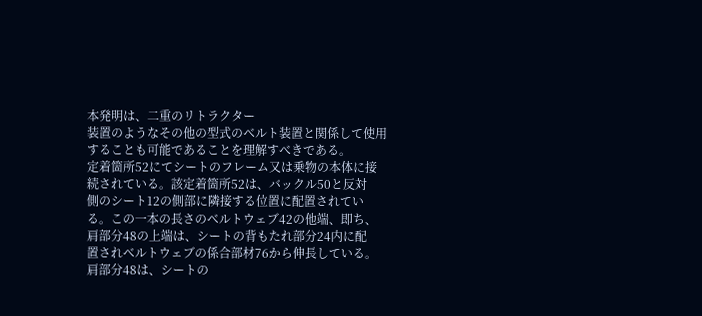本発明は、二重のリトラクター
装置のようなその他の型式のベルト装置と関係して使用
することも可能であることを理解すべきである。
定着箇所52にてシートのフレーム又は乗物の本体に接
続されている。該定着箇所52は、バックル50と反対
側のシート12の側部に隣接する位置に配置されてい
る。この一本の長さのベルトウェブ42の他端、即ち、
肩部分48の上端は、シートの背もたれ部分24内に配
置されベルトウェブの係合部材76から伸長している。
肩部分48は、シートの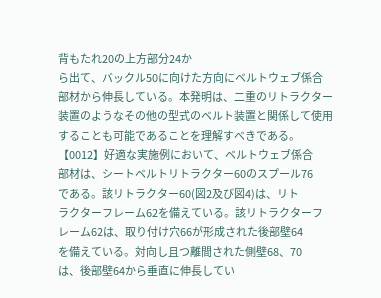背もたれ20の上方部分24か
ら出て、バックル50に向けた方向にベルトウェブ係合
部材から伸長している。本発明は、二重のリトラクター
装置のようなその他の型式のベルト装置と関係して使用
することも可能であることを理解すべきである。
【0012】好適な実施例において、ベルトウェブ係合
部材は、シートベルトリトラクター60のスプール76
である。該リトラクター60(図2及び図4)は、リト
ラクターフレーム62を備えている。該リトラクターフ
レーム62は、取り付け穴66が形成された後部壁64
を備えている。対向し且つ離間された側壁68、70
は、後部壁64から垂直に伸長してい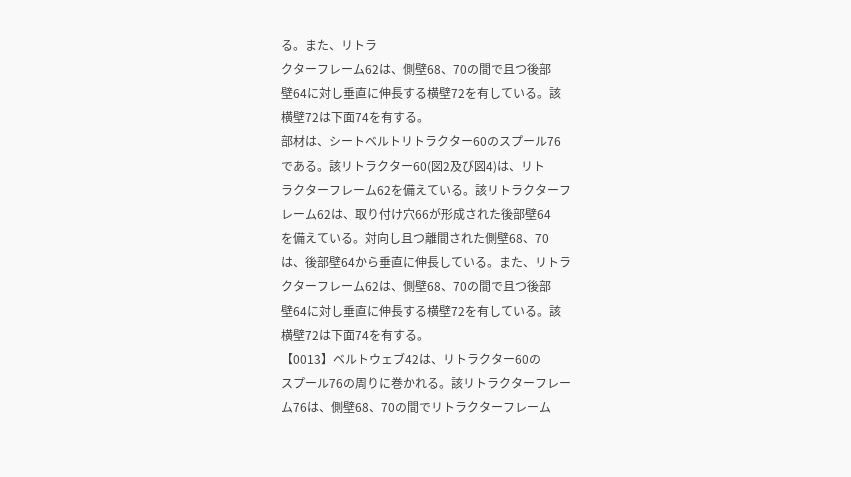る。また、リトラ
クターフレーム62は、側壁68、70の間で且つ後部
壁64に対し垂直に伸長する横壁72を有している。該
横壁72は下面74を有する。
部材は、シートベルトリトラクター60のスプール76
である。該リトラクター60(図2及び図4)は、リト
ラクターフレーム62を備えている。該リトラクターフ
レーム62は、取り付け穴66が形成された後部壁64
を備えている。対向し且つ離間された側壁68、70
は、後部壁64から垂直に伸長している。また、リトラ
クターフレーム62は、側壁68、70の間で且つ後部
壁64に対し垂直に伸長する横壁72を有している。該
横壁72は下面74を有する。
【0013】ベルトウェブ42は、リトラクター60の
スプール76の周りに巻かれる。該リトラクターフレー
ム76は、側壁68、70の間でリトラクターフレーム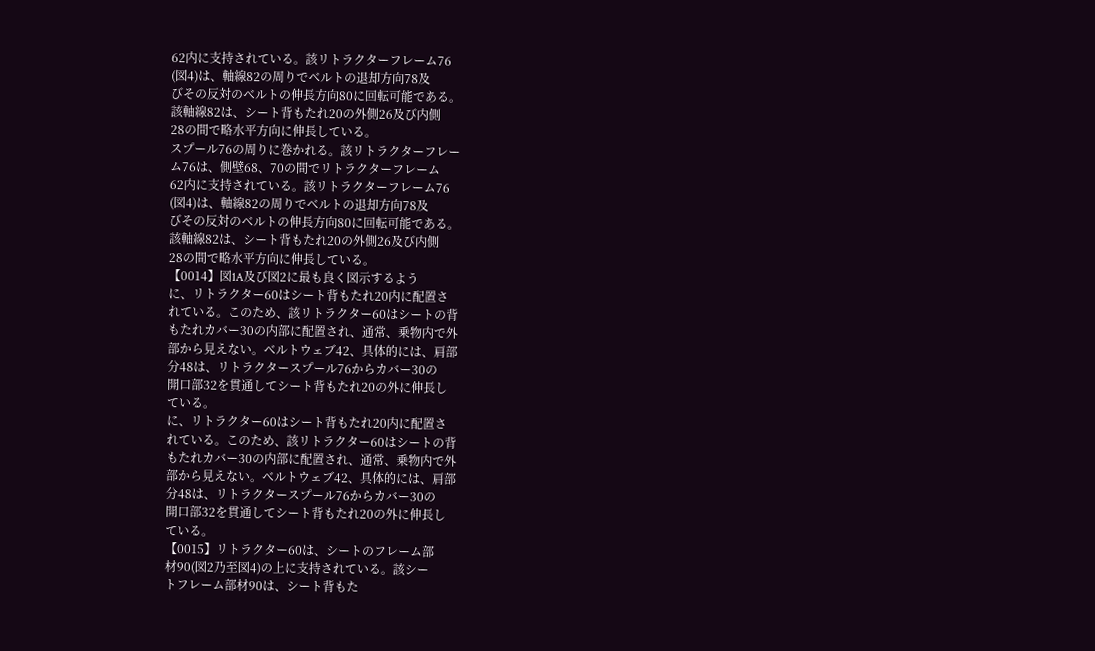62内に支持されている。該リトラクターフレーム76
(図4)は、軸線82の周りでベルトの退却方向78及
びその反対のベルトの伸長方向80に回転可能である。
該軸線82は、シート背もたれ20の外側26及び内側
28の間で略水平方向に伸長している。
スプール76の周りに巻かれる。該リトラクターフレー
ム76は、側壁68、70の間でリトラクターフレーム
62内に支持されている。該リトラクターフレーム76
(図4)は、軸線82の周りでベルトの退却方向78及
びその反対のベルトの伸長方向80に回転可能である。
該軸線82は、シート背もたれ20の外側26及び内側
28の間で略水平方向に伸長している。
【0014】図1A及び図2に最も良く図示するよう
に、リトラクター60はシート背もたれ20内に配置さ
れている。このため、該リトラクター60はシートの背
もたれカバー30の内部に配置され、通常、乗物内で外
部から見えない。ベルトウェブ42、具体的には、肩部
分48は、リトラクタースプール76からカバー30の
開口部32を貫通してシート背もたれ20の外に伸長し
ている。
に、リトラクター60はシート背もたれ20内に配置さ
れている。このため、該リトラクター60はシートの背
もたれカバー30の内部に配置され、通常、乗物内で外
部から見えない。ベルトウェブ42、具体的には、肩部
分48は、リトラクタースプール76からカバー30の
開口部32を貫通してシート背もたれ20の外に伸長し
ている。
【0015】リトラクター60は、シートのフレーム部
材90(図2乃至図4)の上に支持されている。該シー
トフレーム部材90は、シート背もた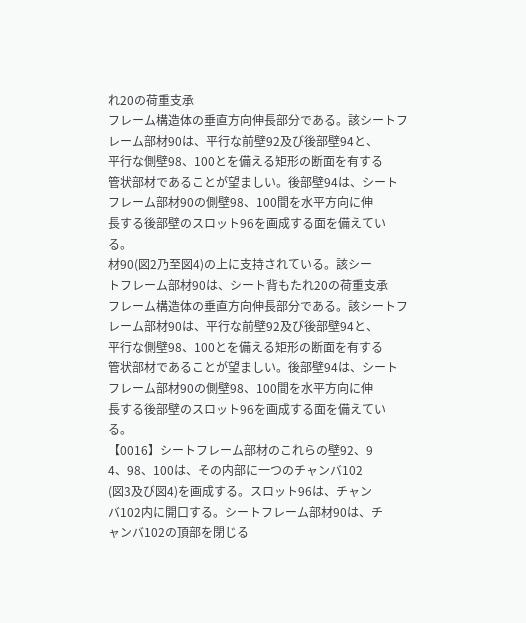れ20の荷重支承
フレーム構造体の垂直方向伸長部分である。該シートフ
レーム部材90は、平行な前壁92及び後部壁94と、
平行な側壁98、100とを備える矩形の断面を有する
管状部材であることが望ましい。後部壁94は、シート
フレーム部材90の側壁98、100間を水平方向に伸
長する後部壁のスロット96を画成する面を備えてい
る。
材90(図2乃至図4)の上に支持されている。該シー
トフレーム部材90は、シート背もたれ20の荷重支承
フレーム構造体の垂直方向伸長部分である。該シートフ
レーム部材90は、平行な前壁92及び後部壁94と、
平行な側壁98、100とを備える矩形の断面を有する
管状部材であることが望ましい。後部壁94は、シート
フレーム部材90の側壁98、100間を水平方向に伸
長する後部壁のスロット96を画成する面を備えてい
る。
【0016】シートフレーム部材のこれらの壁92、9
4、98、100は、その内部に一つのチャンバ102
(図3及び図4)を画成する。スロット96は、チャン
バ102内に開口する。シートフレーム部材90は、チ
ャンバ102の頂部を閉じる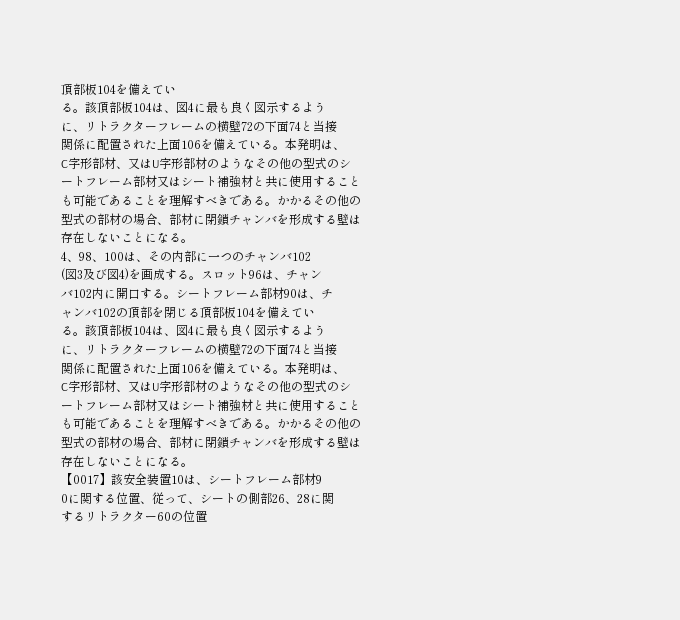頂部板104を備えてい
る。該頂部板104は、図4に最も良く図示するよう
に、リトラクターフレームの横壁72の下面74と当接
関係に配置された上面106を備えている。本発明は、
C字形部材、又はU字形部材のようなその他の型式のシ
ートフレーム部材又はシート補強材と共に使用すること
も可能であることを理解すべきである。かかるその他の
型式の部材の場合、部材に閉鎖チャンバを形成する壁は
存在しないことになる。
4、98、100は、その内部に一つのチャンバ102
(図3及び図4)を画成する。スロット96は、チャン
バ102内に開口する。シートフレーム部材90は、チ
ャンバ102の頂部を閉じる頂部板104を備えてい
る。該頂部板104は、図4に最も良く図示するよう
に、リトラクターフレームの横壁72の下面74と当接
関係に配置された上面106を備えている。本発明は、
C字形部材、又はU字形部材のようなその他の型式のシ
ートフレーム部材又はシート補強材と共に使用すること
も可能であることを理解すべきである。かかるその他の
型式の部材の場合、部材に閉鎖チャンバを形成する壁は
存在しないことになる。
【0017】該安全装置10は、シートフレーム部材9
0に関する位置、従って、シートの側部26、28に関
するリトラクター60の位置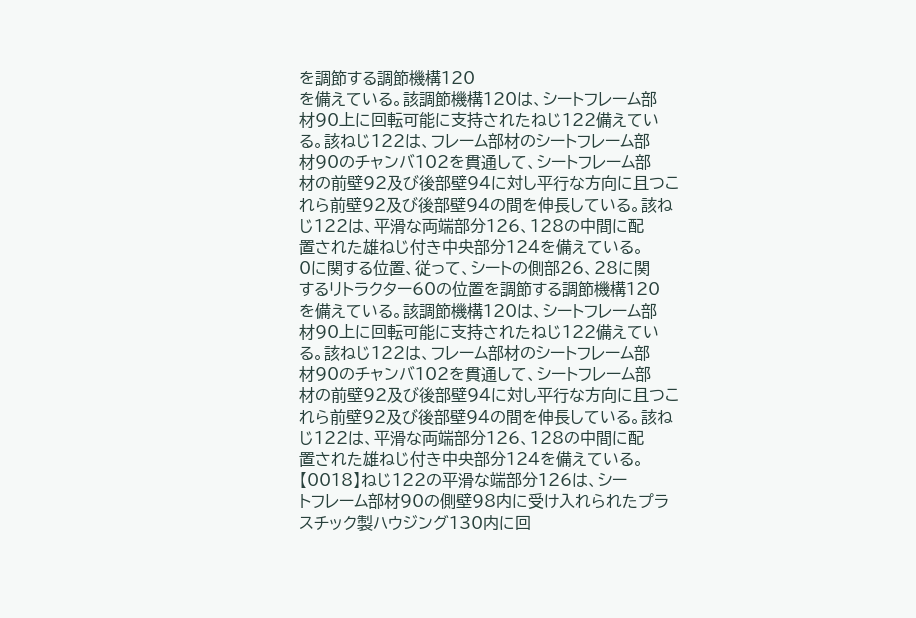を調節する調節機構120
を備えている。該調節機構120は、シートフレーム部
材90上に回転可能に支持されたねじ122備えてい
る。該ねじ122は、フレーム部材のシートフレーム部
材90のチャンバ102を貫通して、シートフレーム部
材の前壁92及び後部壁94に対し平行な方向に且つこ
れら前壁92及び後部壁94の間を伸長している。該ね
じ122は、平滑な両端部分126、128の中間に配
置された雄ねじ付き中央部分124を備えている。
0に関する位置、従って、シートの側部26、28に関
するリトラクター60の位置を調節する調節機構120
を備えている。該調節機構120は、シートフレーム部
材90上に回転可能に支持されたねじ122備えてい
る。該ねじ122は、フレーム部材のシートフレーム部
材90のチャンバ102を貫通して、シートフレーム部
材の前壁92及び後部壁94に対し平行な方向に且つこ
れら前壁92及び後部壁94の間を伸長している。該ね
じ122は、平滑な両端部分126、128の中間に配
置された雄ねじ付き中央部分124を備えている。
【0018】ねじ122の平滑な端部分126は、シー
トフレーム部材90の側壁98内に受け入れられたプラ
スチック製ハウジング130内に回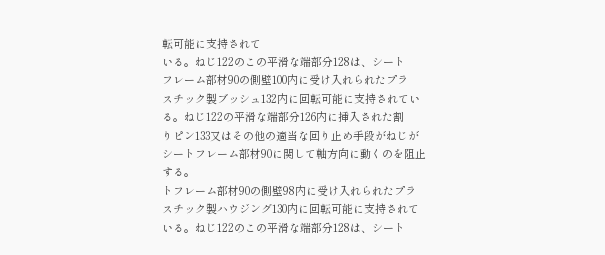転可能に支持されて
いる。ねじ122のこの平滑な端部分128は、シート
フレーム部材90の側壁100内に受け入れられたプラ
スチック製ブッシュ132内に回転可能に支持されてい
る。ねじ122の平滑な端部分126内に挿入された割
りピン133又はその他の適当な回り止め手段がねじが
シートフレーム部材90に関して軸方向に動くのを阻止
する。
トフレーム部材90の側壁98内に受け入れられたプラ
スチック製ハウジング130内に回転可能に支持されて
いる。ねじ122のこの平滑な端部分128は、シート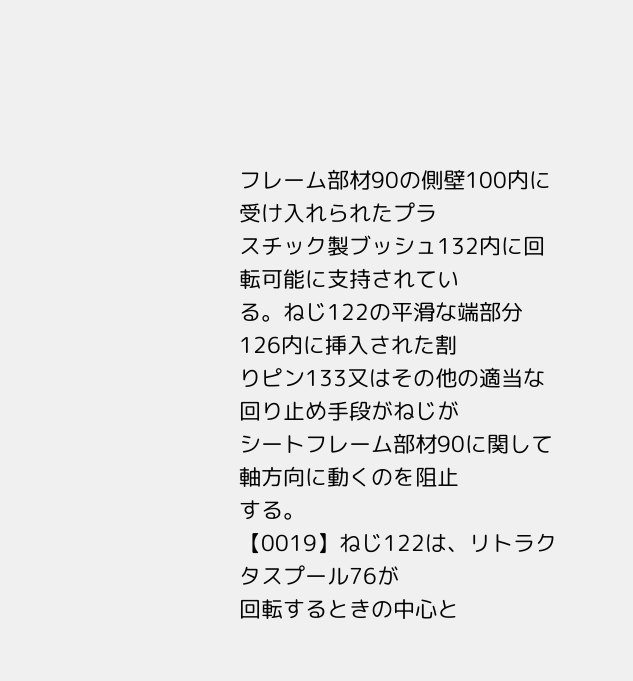フレーム部材90の側壁100内に受け入れられたプラ
スチック製ブッシュ132内に回転可能に支持されてい
る。ねじ122の平滑な端部分126内に挿入された割
りピン133又はその他の適当な回り止め手段がねじが
シートフレーム部材90に関して軸方向に動くのを阻止
する。
【0019】ねじ122は、リトラクタスプール76が
回転するときの中心と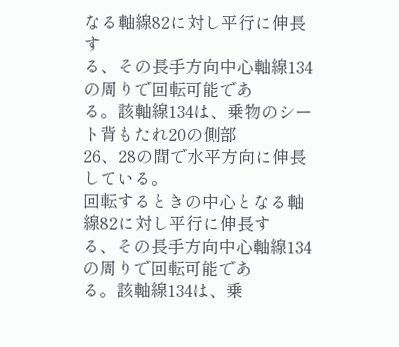なる軸線82に対し平行に伸長す
る、その長手方向中心軸線134の周りで回転可能であ
る。該軸線134は、乗物のシート背もたれ20の側部
26、28の間で水平方向に伸長している。
回転するときの中心となる軸線82に対し平行に伸長す
る、その長手方向中心軸線134の周りで回転可能であ
る。該軸線134は、乗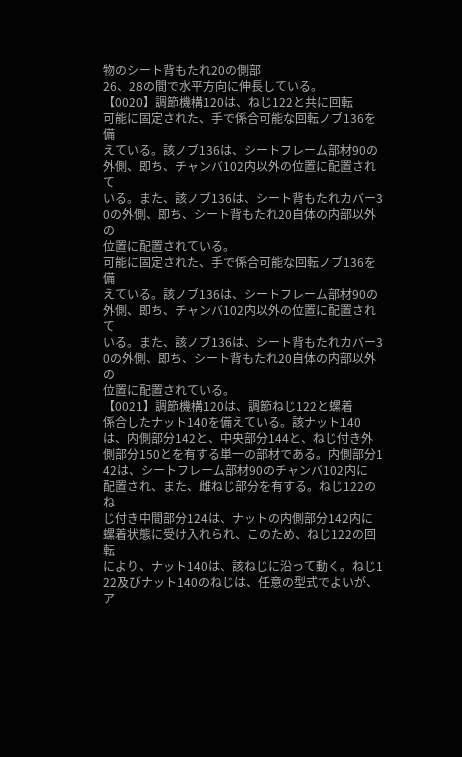物のシート背もたれ20の側部
26、28の間で水平方向に伸長している。
【0020】調節機構120は、ねじ122と共に回転
可能に固定された、手で係合可能な回転ノブ136を備
えている。該ノブ136は、シートフレーム部材90の
外側、即ち、チャンバ102内以外の位置に配置されて
いる。また、該ノブ136は、シート背もたれカバー3
0の外側、即ち、シート背もたれ20自体の内部以外の
位置に配置されている。
可能に固定された、手で係合可能な回転ノブ136を備
えている。該ノブ136は、シートフレーム部材90の
外側、即ち、チャンバ102内以外の位置に配置されて
いる。また、該ノブ136は、シート背もたれカバー3
0の外側、即ち、シート背もたれ20自体の内部以外の
位置に配置されている。
【0021】調節機構120は、調節ねじ122と螺着
係合したナット140を備えている。該ナット140
は、内側部分142と、中央部分144と、ねじ付き外
側部分150とを有する単一の部材である。内側部分1
42は、シートフレーム部材90のチャンバ102内に
配置され、また、雌ねじ部分を有する。ねじ122のね
じ付き中間部分124は、ナットの内側部分142内に
螺着状態に受け入れられ、このため、ねじ122の回転
により、ナット140は、該ねじに沿って動く。ねじ1
22及びナット140のねじは、任意の型式でよいが、
ア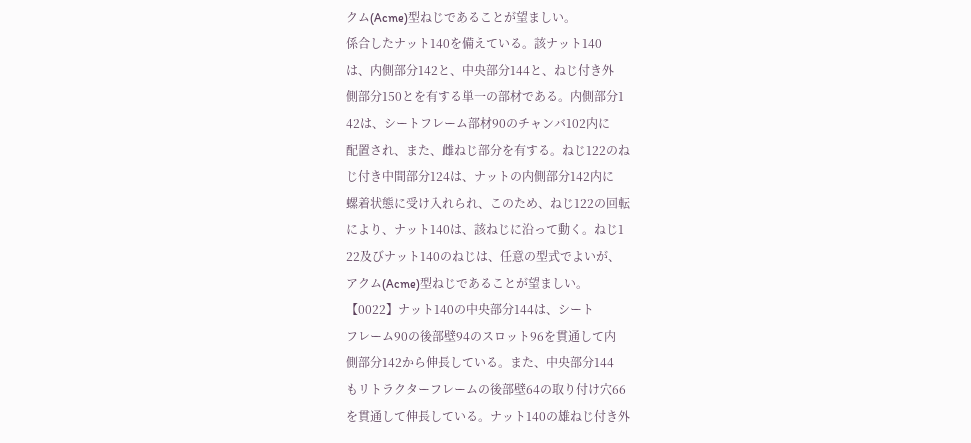クム(Acme)型ねじであることが望ましい。
係合したナット140を備えている。該ナット140
は、内側部分142と、中央部分144と、ねじ付き外
側部分150とを有する単一の部材である。内側部分1
42は、シートフレーム部材90のチャンバ102内に
配置され、また、雌ねじ部分を有する。ねじ122のね
じ付き中間部分124は、ナットの内側部分142内に
螺着状態に受け入れられ、このため、ねじ122の回転
により、ナット140は、該ねじに沿って動く。ねじ1
22及びナット140のねじは、任意の型式でよいが、
アクム(Acme)型ねじであることが望ましい。
【0022】ナット140の中央部分144は、シート
フレーム90の後部壁94のスロット96を貫通して内
側部分142から伸長している。また、中央部分144
もリトラクターフレームの後部壁64の取り付け穴66
を貫通して伸長している。ナット140の雄ねじ付き外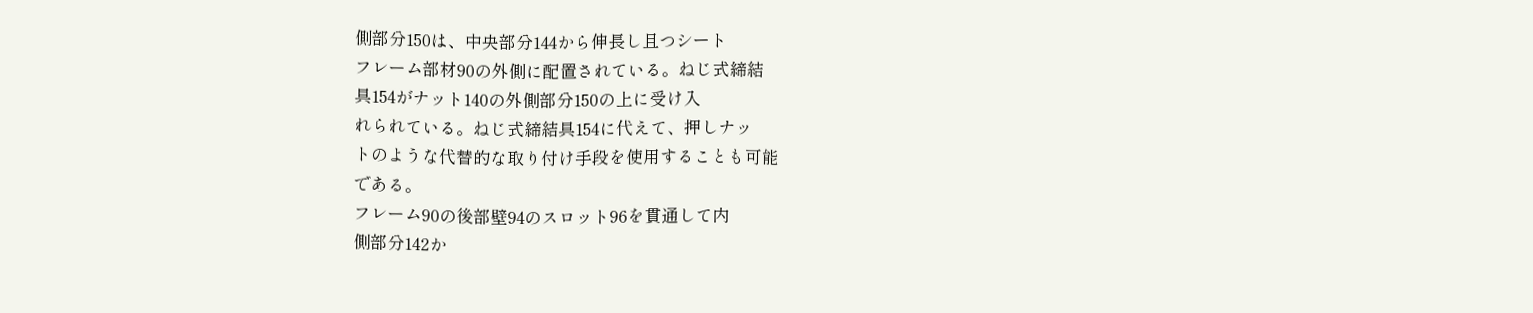側部分150は、中央部分144から伸長し且つシート
フレーム部材90の外側に配置されている。ねじ式締結
具154がナット140の外側部分150の上に受け入
れられている。ねじ式締結具154に代えて、押しナッ
トのような代替的な取り付け手段を使用することも可能
である。
フレーム90の後部壁94のスロット96を貫通して内
側部分142か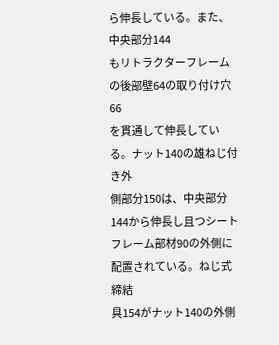ら伸長している。また、中央部分144
もリトラクターフレームの後部壁64の取り付け穴66
を貫通して伸長している。ナット140の雄ねじ付き外
側部分150は、中央部分144から伸長し且つシート
フレーム部材90の外側に配置されている。ねじ式締結
具154がナット140の外側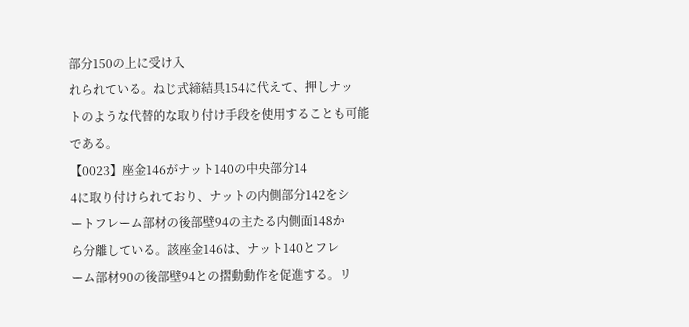部分150の上に受け入
れられている。ねじ式締結具154に代えて、押しナッ
トのような代替的な取り付け手段を使用することも可能
である。
【0023】座金146がナット140の中央部分14
4に取り付けられており、ナットの内側部分142をシ
ートフレーム部材の後部壁94の主たる内側面148か
ら分離している。該座金146は、ナット140とフレ
ーム部材90の後部壁94との摺動動作を促進する。リ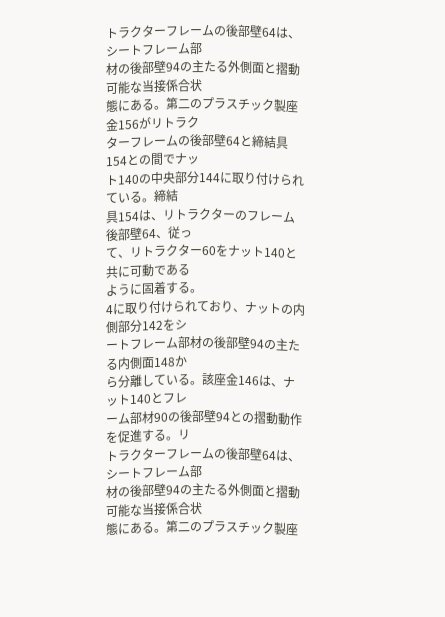トラクターフレームの後部壁64は、シートフレーム部
材の後部壁94の主たる外側面と摺動可能な当接係合状
態にある。第二のプラスチック製座金156がリトラク
ターフレームの後部壁64と締結具154との間でナッ
ト140の中央部分144に取り付けられている。締結
具154は、リトラクターのフレーム後部壁64、従っ
て、リトラクター60をナット140と共に可動である
ように固着する。
4に取り付けられており、ナットの内側部分142をシ
ートフレーム部材の後部壁94の主たる内側面148か
ら分離している。該座金146は、ナット140とフレ
ーム部材90の後部壁94との摺動動作を促進する。リ
トラクターフレームの後部壁64は、シートフレーム部
材の後部壁94の主たる外側面と摺動可能な当接係合状
態にある。第二のプラスチック製座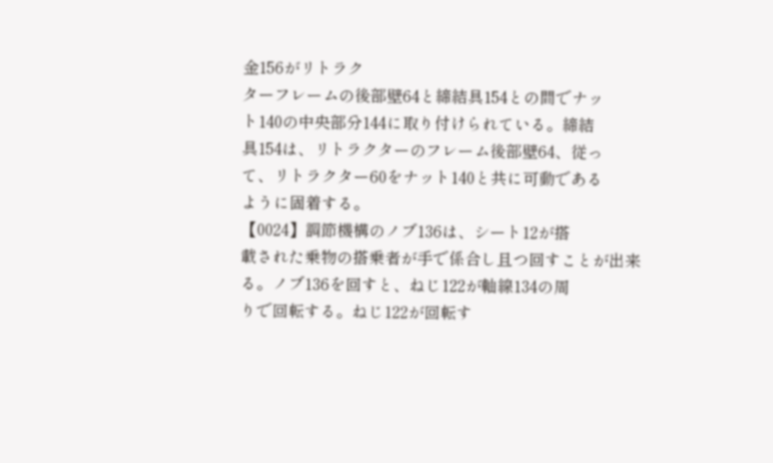金156がリトラク
ターフレームの後部壁64と締結具154との間でナッ
ト140の中央部分144に取り付けられている。締結
具154は、リトラクターのフレーム後部壁64、従っ
て、リトラクター60をナット140と共に可動である
ように固着する。
【0024】調節機構のノブ136は、シート12が搭
載された乗物の搭乗者が手で係合し且つ回すことが出来
る。ノブ136を回すと、ねじ122が軸線134の周
りで回転する。ねじ122が回転す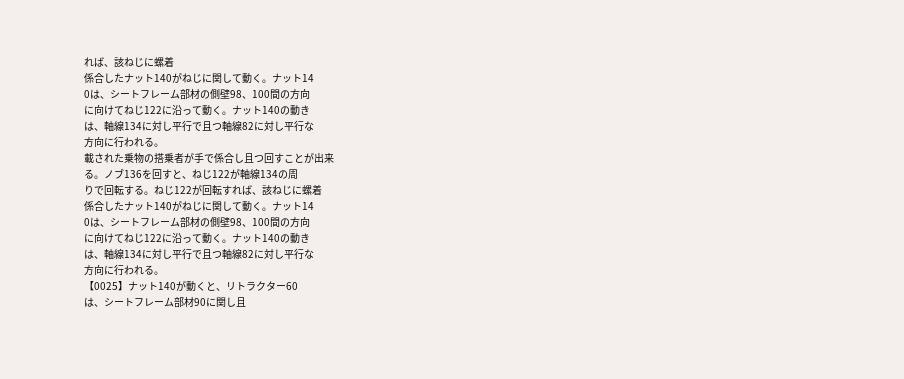れば、該ねじに螺着
係合したナット140がねじに関して動く。ナット14
0は、シートフレーム部材の側壁98、100間の方向
に向けてねじ122に沿って動く。ナット140の動き
は、軸線134に対し平行で且つ軸線82に対し平行な
方向に行われる。
載された乗物の搭乗者が手で係合し且つ回すことが出来
る。ノブ136を回すと、ねじ122が軸線134の周
りで回転する。ねじ122が回転すれば、該ねじに螺着
係合したナット140がねじに関して動く。ナット14
0は、シートフレーム部材の側壁98、100間の方向
に向けてねじ122に沿って動く。ナット140の動き
は、軸線134に対し平行で且つ軸線82に対し平行な
方向に行われる。
【0025】ナット140が動くと、リトラクター60
は、シートフレーム部材90に関し且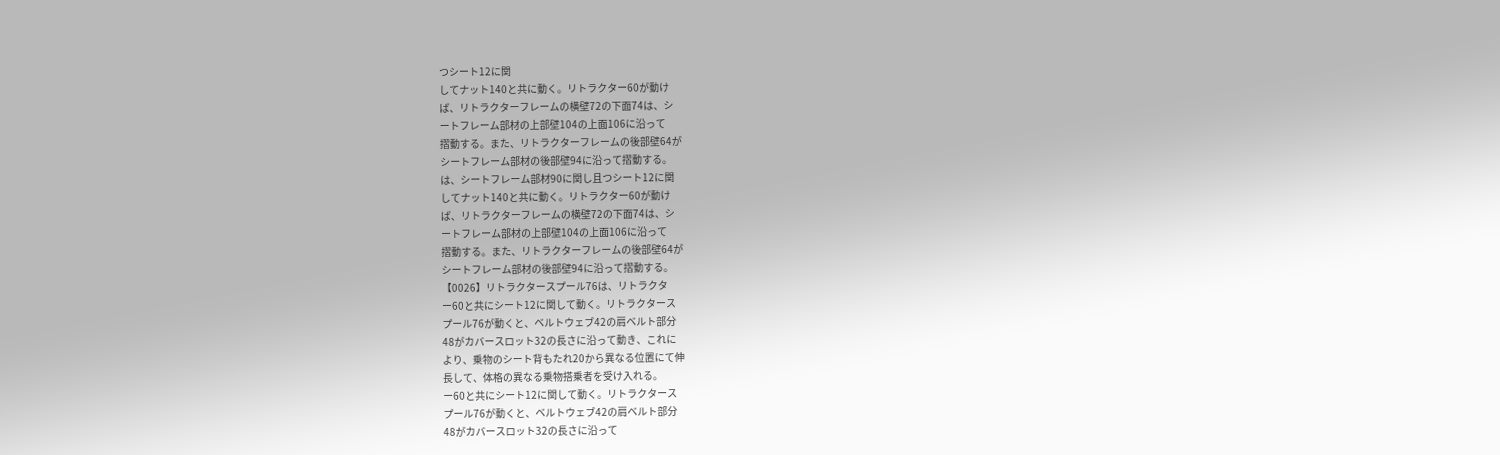つシート12に関
してナット140と共に動く。リトラクター60が動け
ば、リトラクターフレームの横壁72の下面74は、シ
ートフレーム部材の上部壁104の上面106に沿って
摺動する。また、リトラクターフレームの後部壁64が
シートフレーム部材の後部壁94に沿って摺動する。
は、シートフレーム部材90に関し且つシート12に関
してナット140と共に動く。リトラクター60が動け
ば、リトラクターフレームの横壁72の下面74は、シ
ートフレーム部材の上部壁104の上面106に沿って
摺動する。また、リトラクターフレームの後部壁64が
シートフレーム部材の後部壁94に沿って摺動する。
【0026】リトラクタースプール76は、リトラクタ
ー60と共にシート12に関して動く。リトラクタース
プール76が動くと、ベルトウェブ42の肩ベルト部分
48がカバースロット32の長さに沿って動き、これに
より、乗物のシート背もたれ20から異なる位置にて伸
長して、体格の異なる乗物搭乗者を受け入れる。
ー60と共にシート12に関して動く。リトラクタース
プール76が動くと、ベルトウェブ42の肩ベルト部分
48がカバースロット32の長さに沿って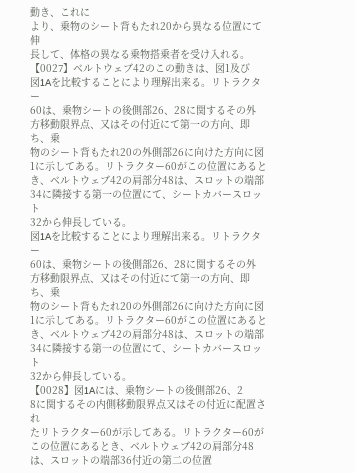動き、これに
より、乗物のシート背もたれ20から異なる位置にて伸
長して、体格の異なる乗物搭乗者を受け入れる。
【0027】ベルトウェブ42のこの動きは、図1及び
図1Aを比較することにより理解出来る。リトラクター
60は、乗物シートの後側部26、28に関するその外
方移動限界点、又はその付近にて第一の方向、即ち、乗
物のシート背もたれ20の外側部26に向けた方向に図
1に示してある。リトラクター60がこの位置にあると
き、ベルトウェブ42の肩部分48は、スロットの端部
34に隣接する第一の位置にて、シートカバースロット
32から伸長している。
図1Aを比較することにより理解出来る。リトラクター
60は、乗物シートの後側部26、28に関するその外
方移動限界点、又はその付近にて第一の方向、即ち、乗
物のシート背もたれ20の外側部26に向けた方向に図
1に示してある。リトラクター60がこの位置にあると
き、ベルトウェブ42の肩部分48は、スロットの端部
34に隣接する第一の位置にて、シートカバースロット
32から伸長している。
【0028】図1Aには、乗物シートの後側部26、2
8に関するその内側移動限界点又はその付近に配置され
たリトラクター60が示してある。リトラクター60が
この位置にあるとき、ベルトウェブ42の肩部分48
は、スロットの端部36付近の第二の位置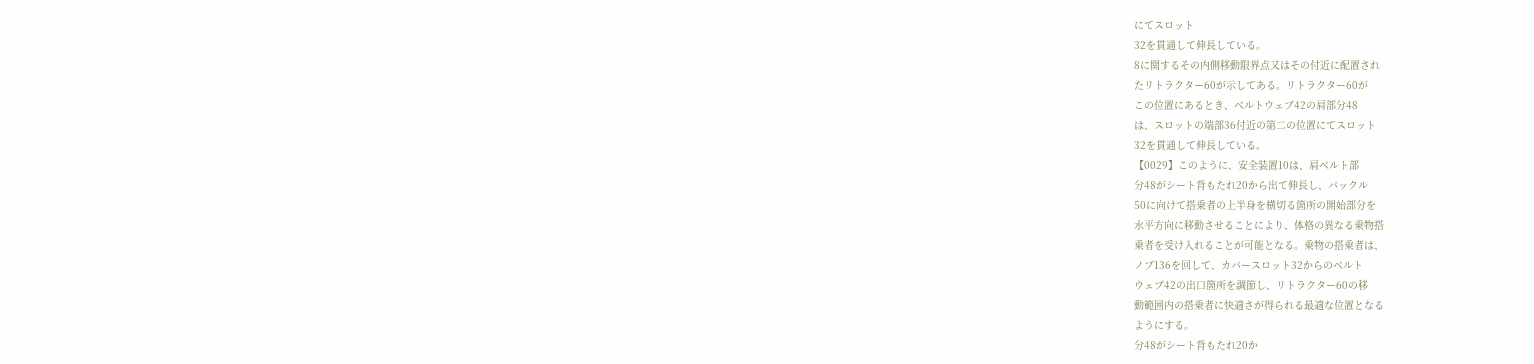にてスロット
32を貫通して伸長している。
8に関するその内側移動限界点又はその付近に配置され
たリトラクター60が示してある。リトラクター60が
この位置にあるとき、ベルトウェブ42の肩部分48
は、スロットの端部36付近の第二の位置にてスロット
32を貫通して伸長している。
【0029】このように、安全装置10は、肩ベルト部
分48がシート背もたれ20から出て伸長し、バックル
50に向けて搭乗者の上半身を横切る箇所の開始部分を
水平方向に移動させることにより、体格の異なる乗物搭
乗者を受け入れることが可能となる。乗物の搭乗者は、
ノブ136を回して、カバースロット32からのベルト
ウェブ42の出口箇所を調節し、リトラクター60の移
動範囲内の搭乗者に快適さが得られる最適な位置となる
ようにする。
分48がシート背もたれ20か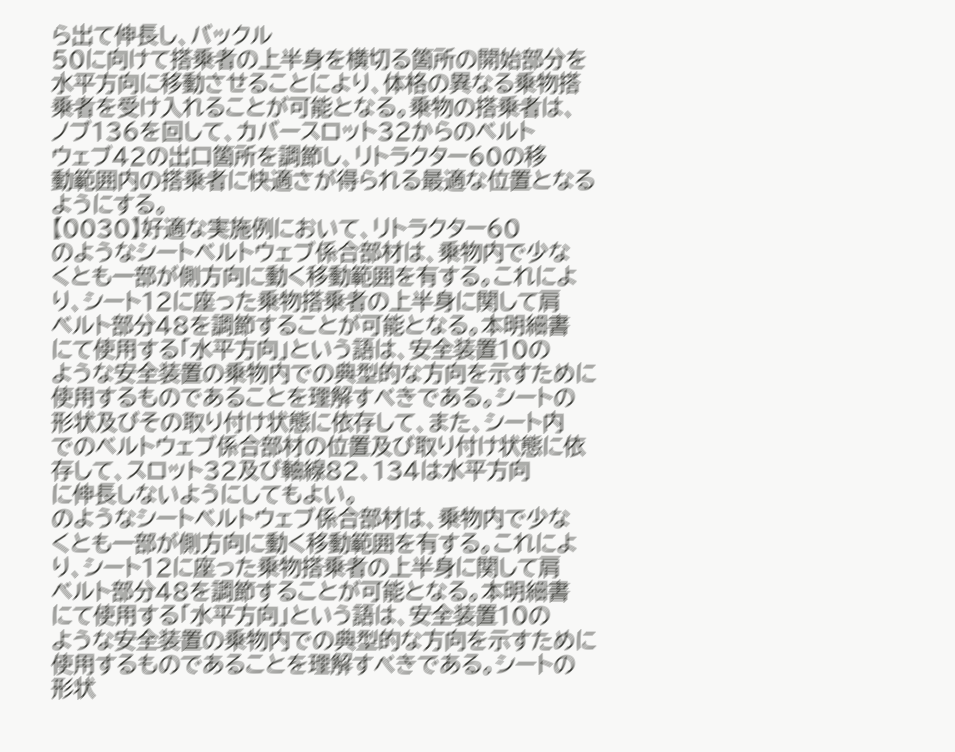ら出て伸長し、バックル
50に向けて搭乗者の上半身を横切る箇所の開始部分を
水平方向に移動させることにより、体格の異なる乗物搭
乗者を受け入れることが可能となる。乗物の搭乗者は、
ノブ136を回して、カバースロット32からのベルト
ウェブ42の出口箇所を調節し、リトラクター60の移
動範囲内の搭乗者に快適さが得られる最適な位置となる
ようにする。
【0030】好適な実施例において、リトラクター60
のようなシートベルトウェブ係合部材は、乗物内で少な
くとも一部が側方向に動く移動範囲を有する。これによ
り、シート12に座った乗物搭乗者の上半身に関して肩
ベルト部分48を調節することが可能となる。本明細書
にて使用する「水平方向」という語は、安全装置10の
ような安全装置の乗物内での典型的な方向を示すために
使用するものであることを理解すべきである。シートの
形状及びその取り付け状態に依存して、また、シート内
でのベルトウェブ係合部材の位置及び取り付け状態に依
存して、スロット32及び軸線82、134は水平方向
に伸長しないようにしてもよい。
のようなシートベルトウェブ係合部材は、乗物内で少な
くとも一部が側方向に動く移動範囲を有する。これによ
り、シート12に座った乗物搭乗者の上半身に関して肩
ベルト部分48を調節することが可能となる。本明細書
にて使用する「水平方向」という語は、安全装置10の
ような安全装置の乗物内での典型的な方向を示すために
使用するものであることを理解すべきである。シートの
形状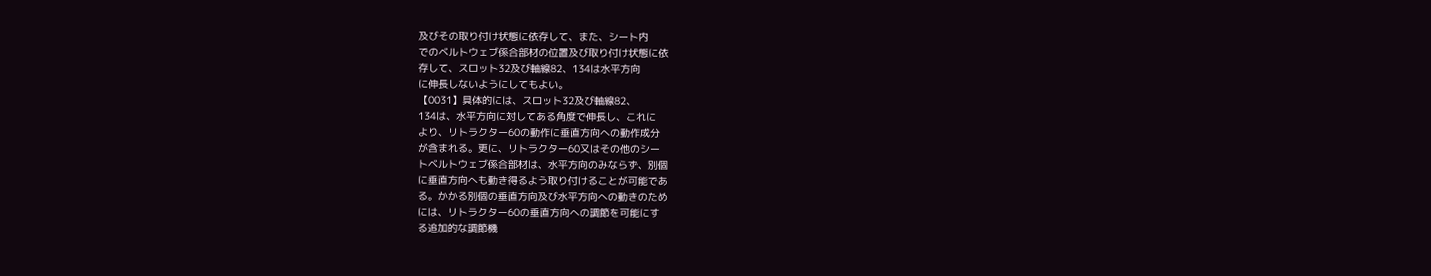及びその取り付け状態に依存して、また、シート内
でのベルトウェブ係合部材の位置及び取り付け状態に依
存して、スロット32及び軸線82、134は水平方向
に伸長しないようにしてもよい。
【0031】具体的には、スロット32及び軸線82、
134は、水平方向に対してある角度で伸長し、これに
より、リトラクター60の動作に垂直方向への動作成分
が含まれる。更に、リトラクター60又はその他のシー
トベルトウェブ係合部材は、水平方向のみならず、別個
に垂直方向へも動き得るよう取り付けることが可能であ
る。かかる別個の垂直方向及び水平方向への動きのため
には、リトラクター60の垂直方向への調節を可能にす
る追加的な調節機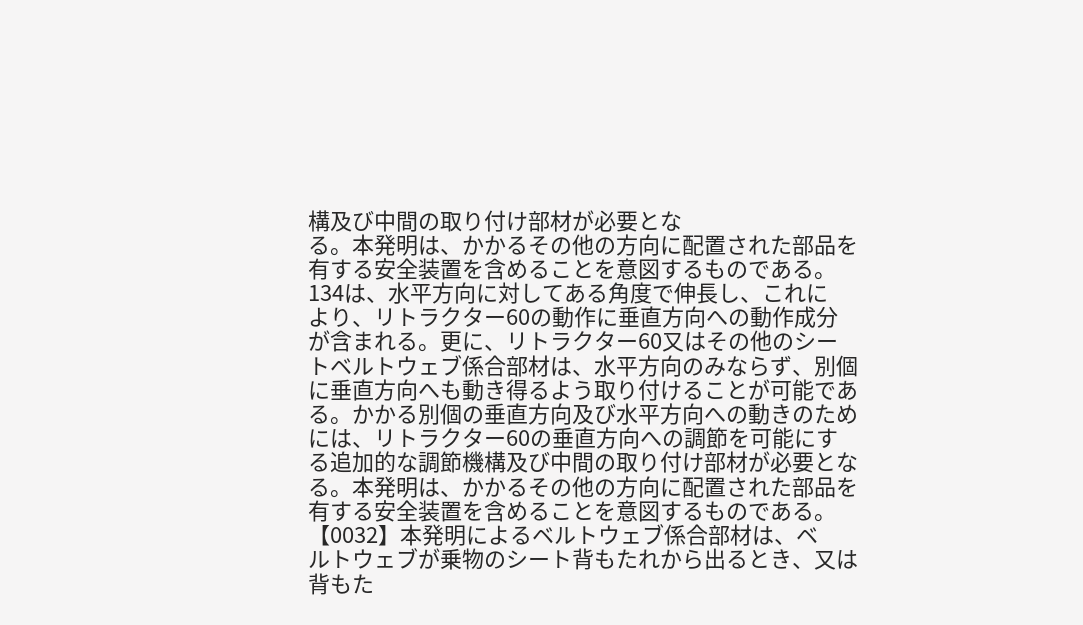構及び中間の取り付け部材が必要とな
る。本発明は、かかるその他の方向に配置された部品を
有する安全装置を含めることを意図するものである。
134は、水平方向に対してある角度で伸長し、これに
より、リトラクター60の動作に垂直方向への動作成分
が含まれる。更に、リトラクター60又はその他のシー
トベルトウェブ係合部材は、水平方向のみならず、別個
に垂直方向へも動き得るよう取り付けることが可能であ
る。かかる別個の垂直方向及び水平方向への動きのため
には、リトラクター60の垂直方向への調節を可能にす
る追加的な調節機構及び中間の取り付け部材が必要とな
る。本発明は、かかるその他の方向に配置された部品を
有する安全装置を含めることを意図するものである。
【0032】本発明によるベルトウェブ係合部材は、ベ
ルトウェブが乗物のシート背もたれから出るとき、又は
背もた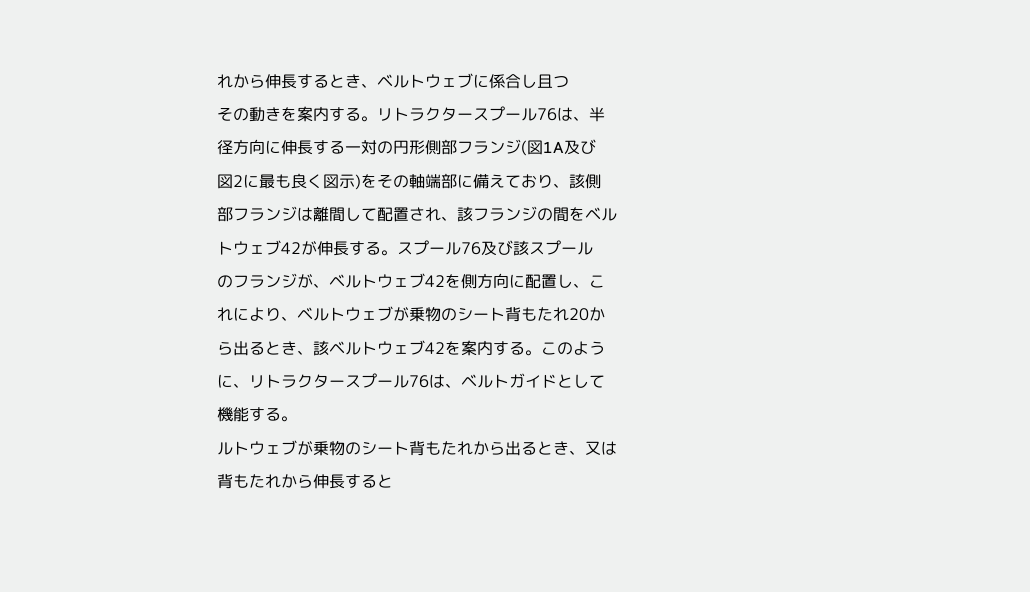れから伸長するとき、ベルトウェブに係合し且つ
その動きを案内する。リトラクタースプール76は、半
径方向に伸長する一対の円形側部フランジ(図1A及び
図2に最も良く図示)をその軸端部に備えており、該側
部フランジは離間して配置され、該フランジの間をベル
トウェブ42が伸長する。スプール76及び該スプール
のフランジが、ベルトウェブ42を側方向に配置し、こ
れにより、ベルトウェブが乗物のシート背もたれ20か
ら出るとき、該ベルトウェブ42を案内する。このよう
に、リトラクタースプール76は、ベルトガイドとして
機能する。
ルトウェブが乗物のシート背もたれから出るとき、又は
背もたれから伸長すると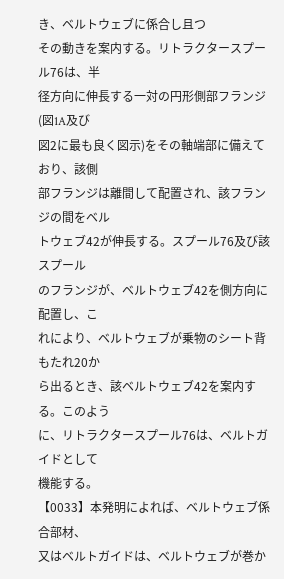き、ベルトウェブに係合し且つ
その動きを案内する。リトラクタースプール76は、半
径方向に伸長する一対の円形側部フランジ(図1A及び
図2に最も良く図示)をその軸端部に備えており、該側
部フランジは離間して配置され、該フランジの間をベル
トウェブ42が伸長する。スプール76及び該スプール
のフランジが、ベルトウェブ42を側方向に配置し、こ
れにより、ベルトウェブが乗物のシート背もたれ20か
ら出るとき、該ベルトウェブ42を案内する。このよう
に、リトラクタースプール76は、ベルトガイドとして
機能する。
【0033】本発明によれば、ベルトウェブ係合部材、
又はベルトガイドは、ベルトウェブが巻か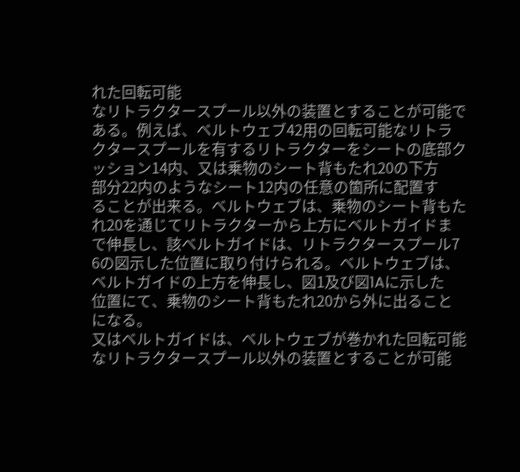れた回転可能
なリトラクタースプール以外の装置とすることが可能で
ある。例えば、ベルトウェブ42用の回転可能なリトラ
クタースプールを有するリトラクターをシートの底部ク
ッション14内、又は乗物のシート背もたれ20の下方
部分22内のようなシート12内の任意の箇所に配置す
ることが出来る。ベルトウェブは、乗物のシート背もた
れ20を通じてリトラクターから上方にベルトガイドま
で伸長し、該ベルトガイドは、リトラクタースプール7
6の図示した位置に取り付けられる。ベルトウェブは、
ベルトガイドの上方を伸長し、図1及び図1Aに示した
位置にて、乗物のシート背もたれ20から外に出ること
になる。
又はベルトガイドは、ベルトウェブが巻かれた回転可能
なリトラクタースプール以外の装置とすることが可能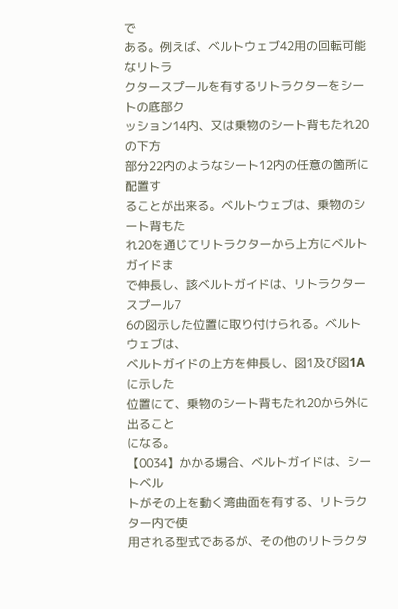で
ある。例えば、ベルトウェブ42用の回転可能なリトラ
クタースプールを有するリトラクターをシートの底部ク
ッション14内、又は乗物のシート背もたれ20の下方
部分22内のようなシート12内の任意の箇所に配置す
ることが出来る。ベルトウェブは、乗物のシート背もた
れ20を通じてリトラクターから上方にベルトガイドま
で伸長し、該ベルトガイドは、リトラクタースプール7
6の図示した位置に取り付けられる。ベルトウェブは、
ベルトガイドの上方を伸長し、図1及び図1Aに示した
位置にて、乗物のシート背もたれ20から外に出ること
になる。
【0034】かかる場合、ベルトガイドは、シートベル
トがその上を動く湾曲面を有する、リトラクター内で使
用される型式であるが、その他のリトラクタ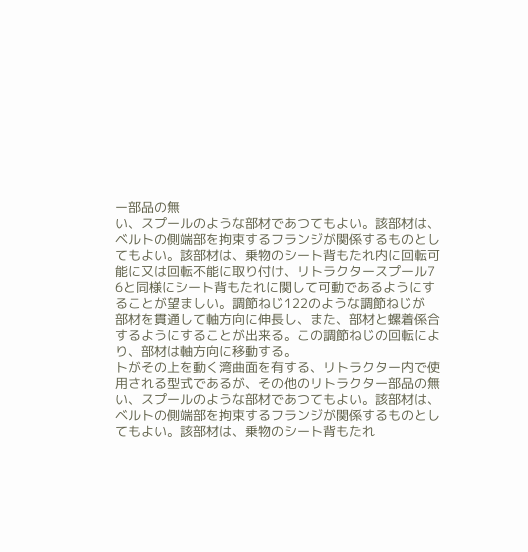ー部品の無
い、スプールのような部材であつてもよい。該部材は、
ベルトの側端部を拘束するフランジが関係するものとし
てもよい。該部材は、乗物のシート背もたれ内に回転可
能に又は回転不能に取り付け、リトラクタースプール7
6と同様にシート背もたれに関して可動であるようにす
ることが望ましい。調節ねじ122のような調節ねじが
部材を貫通して軸方向に伸長し、また、部材と螺着係合
するようにすることが出来る。この調節ねじの回転によ
り、部材は軸方向に移動する。
トがその上を動く湾曲面を有する、リトラクター内で使
用される型式であるが、その他のリトラクター部品の無
い、スプールのような部材であつてもよい。該部材は、
ベルトの側端部を拘束するフランジが関係するものとし
てもよい。該部材は、乗物のシート背もたれ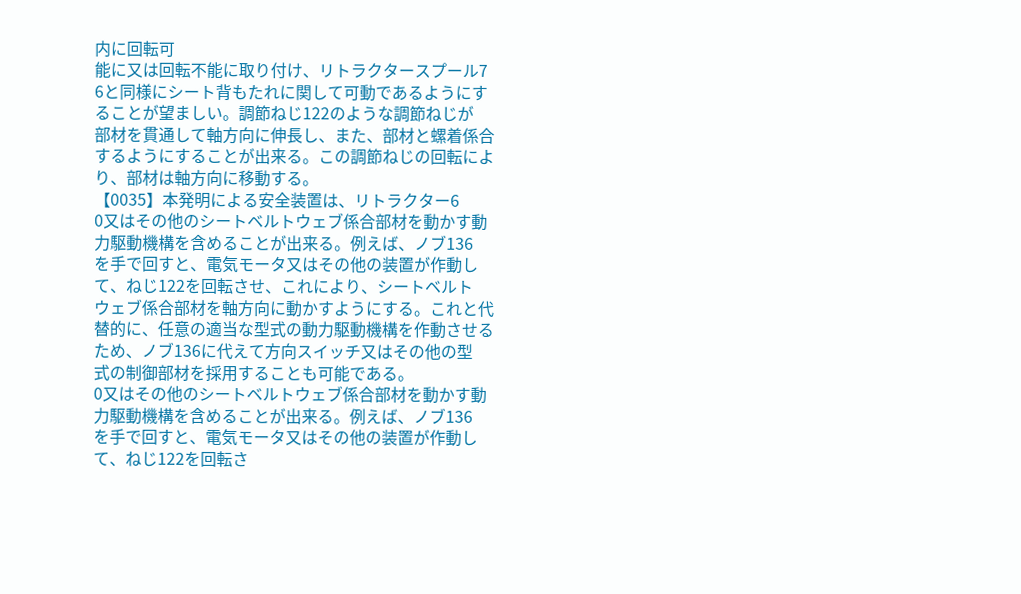内に回転可
能に又は回転不能に取り付け、リトラクタースプール7
6と同様にシート背もたれに関して可動であるようにす
ることが望ましい。調節ねじ122のような調節ねじが
部材を貫通して軸方向に伸長し、また、部材と螺着係合
するようにすることが出来る。この調節ねじの回転によ
り、部材は軸方向に移動する。
【0035】本発明による安全装置は、リトラクター6
0又はその他のシートベルトウェブ係合部材を動かす動
力駆動機構を含めることが出来る。例えば、ノブ136
を手で回すと、電気モータ又はその他の装置が作動し
て、ねじ122を回転させ、これにより、シートベルト
ウェブ係合部材を軸方向に動かすようにする。これと代
替的に、任意の適当な型式の動力駆動機構を作動させる
ため、ノブ136に代えて方向スイッチ又はその他の型
式の制御部材を採用することも可能である。
0又はその他のシートベルトウェブ係合部材を動かす動
力駆動機構を含めることが出来る。例えば、ノブ136
を手で回すと、電気モータ又はその他の装置が作動し
て、ねじ122を回転さ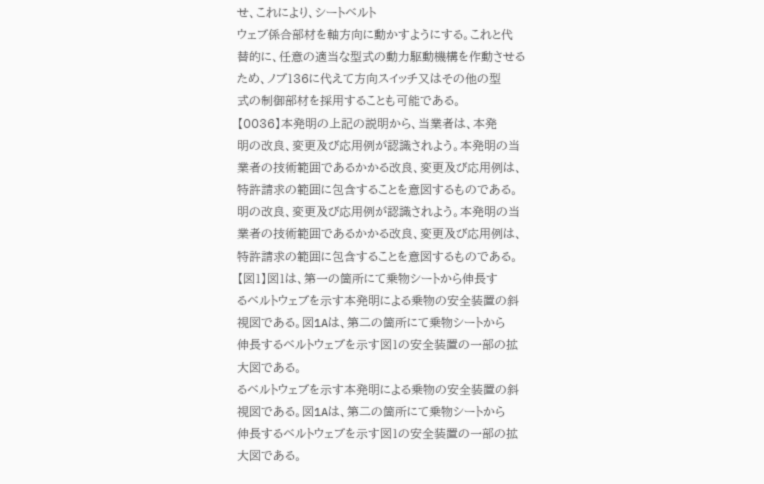せ、これにより、シートベルト
ウェブ係合部材を軸方向に動かすようにする。これと代
替的に、任意の適当な型式の動力駆動機構を作動させる
ため、ノブ136に代えて方向スイッチ又はその他の型
式の制御部材を採用することも可能である。
【0036】本発明の上記の説明から、当業者は、本発
明の改良、変更及び応用例が認識されよう。本発明の当
業者の技術範囲であるかかる改良、変更及び応用例は、
特許請求の範囲に包含することを意図するものである。
明の改良、変更及び応用例が認識されよう。本発明の当
業者の技術範囲であるかかる改良、変更及び応用例は、
特許請求の範囲に包含することを意図するものである。
【図1】図1は、第一の箇所にて乗物シートから伸長す
るベルトウェブを示す本発明による乗物の安全装置の斜
視図である。図1Aは、第二の箇所にて乗物シートから
伸長するベルトウェブを示す図1の安全装置の一部の拡
大図である。
るベルトウェブを示す本発明による乗物の安全装置の斜
視図である。図1Aは、第二の箇所にて乗物シートから
伸長するベルトウェブを示す図1の安全装置の一部の拡
大図である。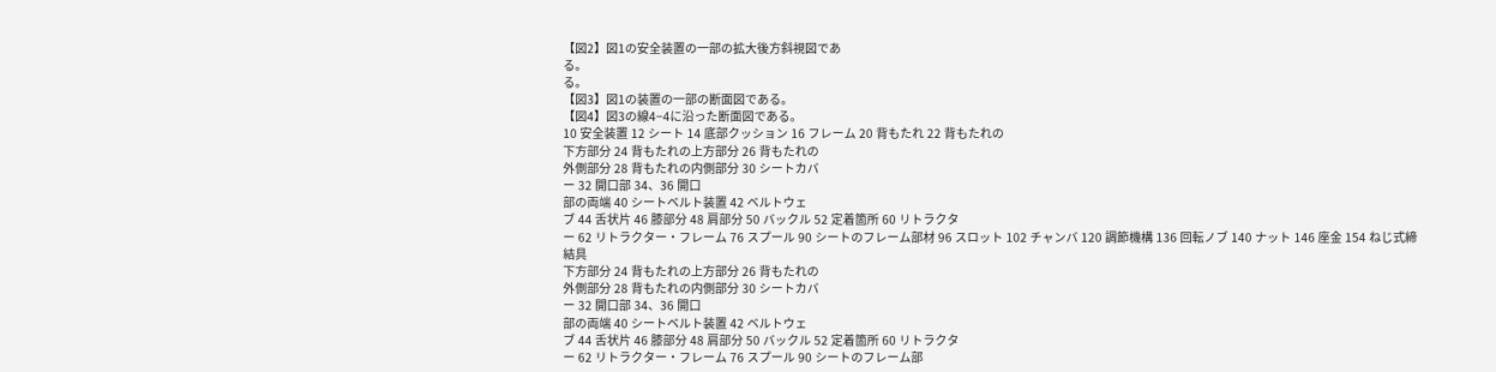【図2】図1の安全装置の一部の拡大後方斜視図であ
る。
る。
【図3】図1の装置の一部の断面図である。
【図4】図3の線4−4に沿った断面図である。
10 安全装置 12 シート 14 底部クッション 16 フレーム 20 背もたれ 22 背もたれの
下方部分 24 背もたれの上方部分 26 背もたれの
外側部分 28 背もたれの内側部分 30 シートカバ
ー 32 開口部 34、36 開口
部の両端 40 シートベルト装置 42 ベルトウェ
ブ 44 舌状片 46 膝部分 48 肩部分 50 バックル 52 定着箇所 60 リトラクタ
ー 62 リトラクター・フレーム 76 スプール 90 シートのフレーム部材 96 スロット 102 チャンバ 120 調節機構 136 回転ノブ 140 ナット 146 座金 154 ねじ式締
結具
下方部分 24 背もたれの上方部分 26 背もたれの
外側部分 28 背もたれの内側部分 30 シートカバ
ー 32 開口部 34、36 開口
部の両端 40 シートベルト装置 42 ベルトウェ
ブ 44 舌状片 46 膝部分 48 肩部分 50 バックル 52 定着箇所 60 リトラクタ
ー 62 リトラクター・フレーム 76 スプール 90 シートのフレーム部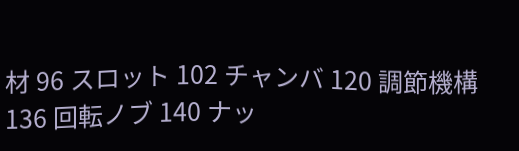材 96 スロット 102 チャンバ 120 調節機構 136 回転ノブ 140 ナッ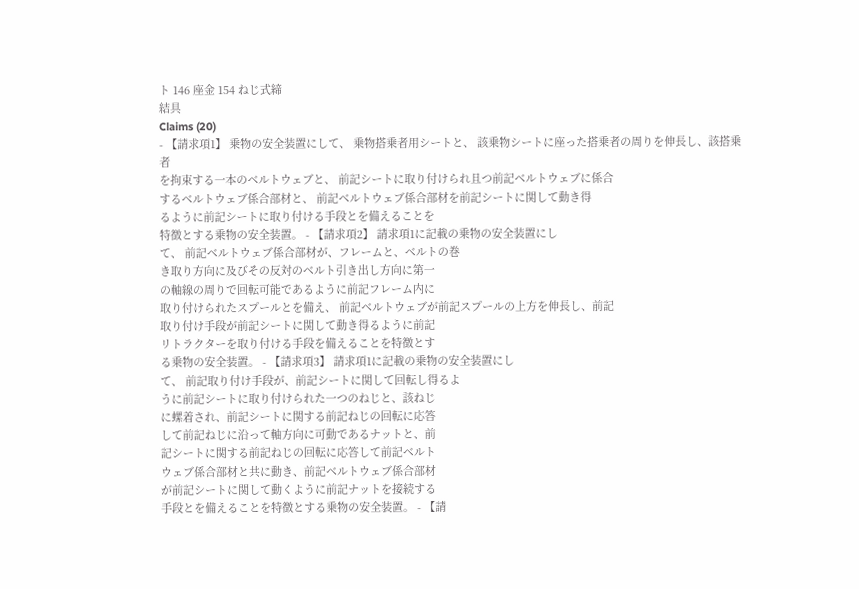ト 146 座金 154 ねじ式締
結具
Claims (20)
- 【請求項1】 乗物の安全装置にして、 乗物搭乗者用シートと、 該乗物シートに座った搭乗者の周りを伸長し、該搭乗者
を拘束する一本のベルトウェブと、 前記シートに取り付けられ且つ前記ベルトウェブに係合
するベルトウェブ係合部材と、 前記ベルトウェブ係合部材を前記シートに関して動き得
るように前記シートに取り付ける手段とを備えることを
特徴とする乗物の安全装置。 - 【請求項2】 請求項1に記載の乗物の安全装置にし
て、 前記ベルトウェブ係合部材が、フレームと、ベルトの巻
き取り方向に及びその反対のベルト引き出し方向に第一
の軸線の周りで回転可能であるように前記フレーム内に
取り付けられたスプールとを備え、 前記ベルトウェブが前記スプールの上方を伸長し、前記
取り付け手段が前記シートに関して動き得るように前記
リトラクターを取り付ける手段を備えることを特徴とす
る乗物の安全装置。 - 【請求項3】 請求項1に記載の乗物の安全装置にし
て、 前記取り付け手段が、前記シートに関して回転し得るよ
うに前記シートに取り付けられた一つのねじと、該ねじ
に螺着され、前記シートに関する前記ねじの回転に応答
して前記ねじに沿って軸方向に可動であるナットと、前
記シートに関する前記ねじの回転に応答して前記ベルト
ウェブ係合部材と共に動き、前記ベルトウェブ係合部材
が前記シートに関して動くように前記ナットを接続する
手段とを備えることを特徴とする乗物の安全装置。 - 【請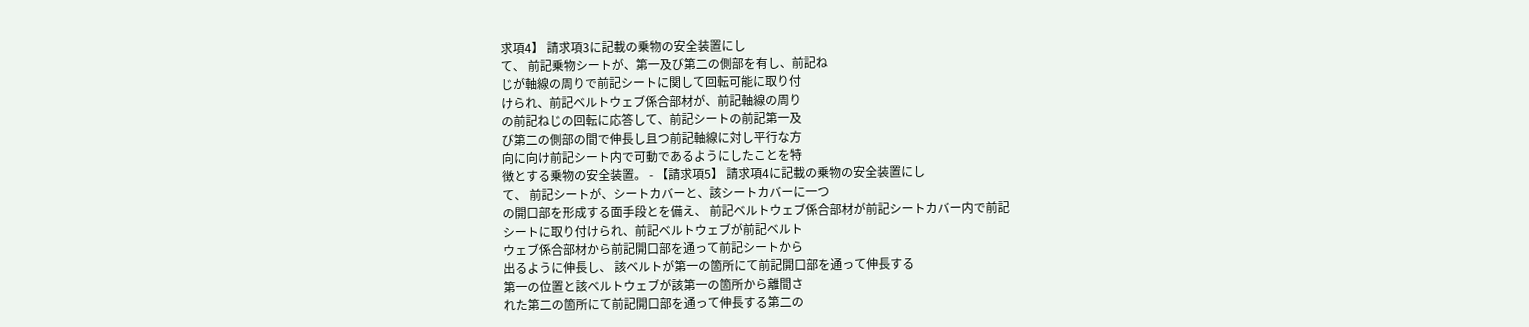求項4】 請求項3に記載の乗物の安全装置にし
て、 前記乗物シートが、第一及び第二の側部を有し、前記ね
じが軸線の周りで前記シートに関して回転可能に取り付
けられ、前記ベルトウェブ係合部材が、前記軸線の周り
の前記ねじの回転に応答して、前記シートの前記第一及
び第二の側部の間で伸長し且つ前記軸線に対し平行な方
向に向け前記シート内で可動であるようにしたことを特
徴とする乗物の安全装置。 - 【請求項5】 請求項4に記載の乗物の安全装置にし
て、 前記シートが、シートカバーと、該シートカバーに一つ
の開口部を形成する面手段とを備え、 前記ベルトウェブ係合部材が前記シートカバー内で前記
シートに取り付けられ、前記ベルトウェブが前記ベルト
ウェブ係合部材から前記開口部を通って前記シートから
出るように伸長し、 該ベルトが第一の箇所にて前記開口部を通って伸長する
第一の位置と該ベルトウェブが該第一の箇所から離間さ
れた第二の箇所にて前記開口部を通って伸長する第二の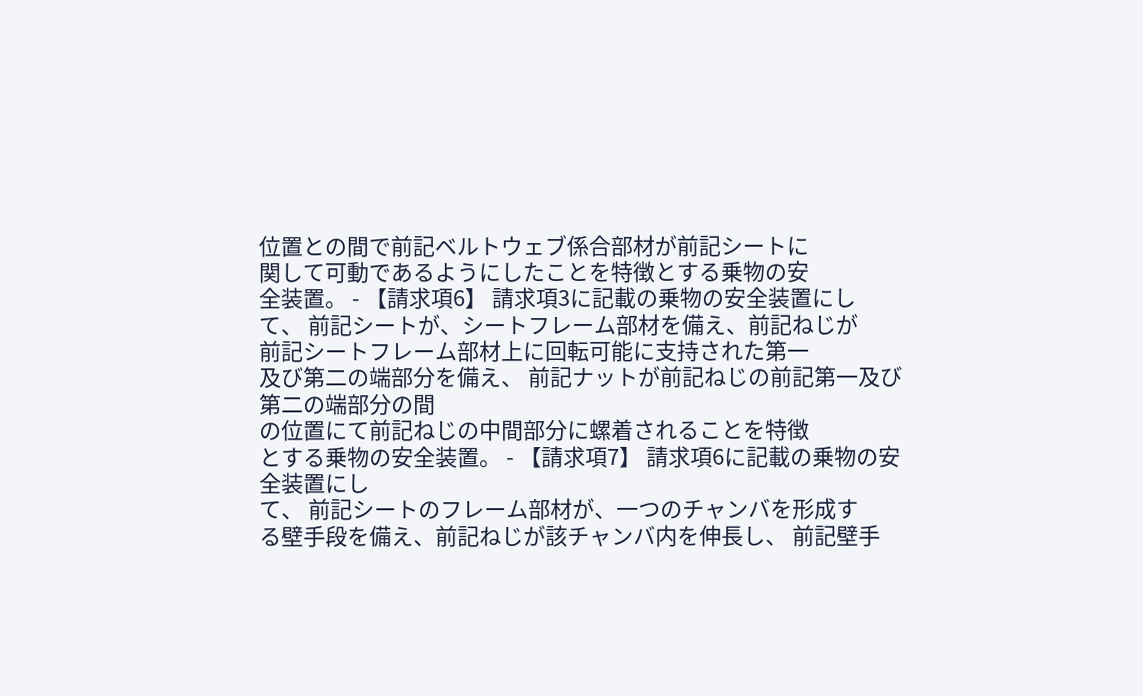位置との間で前記ベルトウェブ係合部材が前記シートに
関して可動であるようにしたことを特徴とする乗物の安
全装置。 - 【請求項6】 請求項3に記載の乗物の安全装置にし
て、 前記シートが、シートフレーム部材を備え、前記ねじが
前記シートフレーム部材上に回転可能に支持された第一
及び第二の端部分を備え、 前記ナットが前記ねじの前記第一及び第二の端部分の間
の位置にて前記ねじの中間部分に螺着されることを特徴
とする乗物の安全装置。 - 【請求項7】 請求項6に記載の乗物の安全装置にし
て、 前記シートのフレーム部材が、一つのチャンバを形成す
る壁手段を備え、前記ねじが該チャンバ内を伸長し、 前記壁手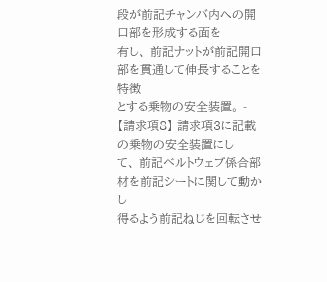段が前記チャンバ内への開口部を形成する面を
有し、 前記ナットが前記開口部を貫通して伸長することを特徴
とする乗物の安全装置。 - 【請求項8】 請求項3に記載の乗物の安全装置にし
て、 前記ベルトウェブ係合部材を前記シートに関して動かし
得るよう前記ねじを回転させ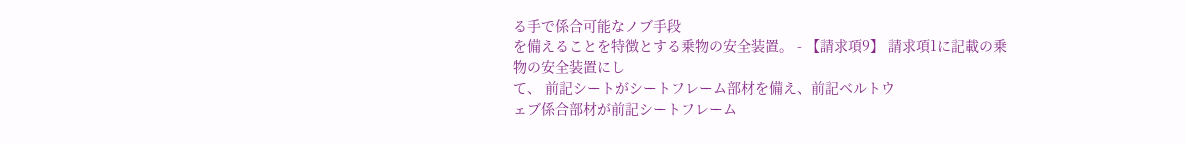る手で係合可能なノブ手段
を備えることを特徴とする乗物の安全装置。 - 【請求項9】 請求項1に記載の乗物の安全装置にし
て、 前記シートがシートフレーム部材を備え、前記ベルトウ
ェブ係合部材が前記シートフレーム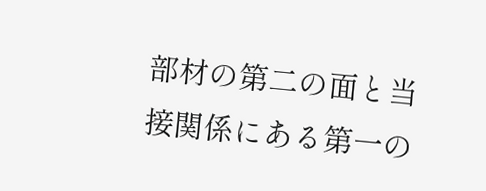部材の第二の面と当
接関係にある第一の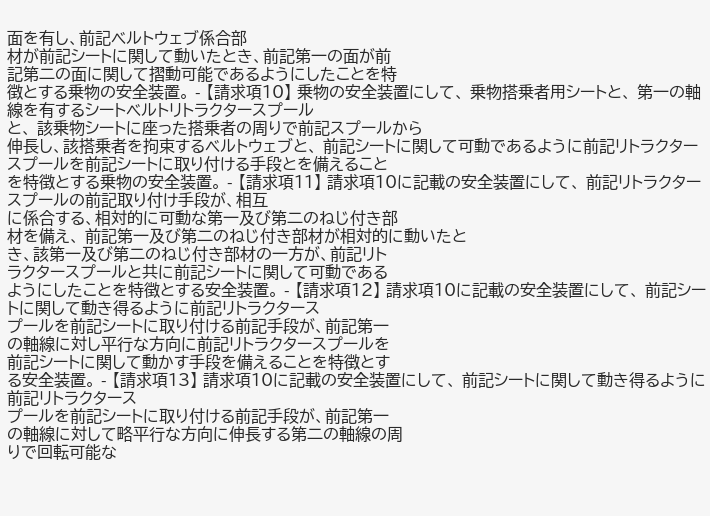面を有し、前記ベルトウェブ係合部
材が前記シートに関して動いたとき、前記第一の面が前
記第二の面に関して摺動可能であるようにしたことを特
徴とする乗物の安全装置。 - 【請求項10】 乗物の安全装置にして、 乗物搭乗者用シートと、 第一の軸線を有するシートベルトリトラクタースプール
と、 該乗物シートに座った搭乗者の周りで前記スプールから
伸長し、該搭乗者を拘束するベルトウェブと、 前記シートに関して可動であるように前記リトラクター
スプールを前記シートに取り付ける手段とを備えること
を特徴とする乗物の安全装置。 - 【請求項11】 請求項10に記載の安全装置にして、 前記リトラクタースプールの前記取り付け手段が、相互
に係合する、相対的に可動な第一及び第二のねじ付き部
材を備え、 前記第一及び第二のねじ付き部材が相対的に動いたと
き、該第一及び第二のねじ付き部材の一方が、前記リト
ラクタースプールと共に前記シートに関して可動である
ようにしたことを特徴とする安全装置。 - 【請求項12】 請求項10に記載の安全装置にして、 前記シートに関して動き得るように前記リトラクタース
プールを前記シートに取り付ける前記手段が、前記第一
の軸線に対し平行な方向に前記リトラクタースプールを
前記シートに関して動かす手段を備えることを特徴とす
る安全装置。 - 【請求項13】 請求項10に記載の安全装置にして、 前記シートに関して動き得るように前記リトラクタース
プールを前記シートに取り付ける前記手段が、前記第一
の軸線に対して略平行な方向に伸長する第二の軸線の周
りで回転可能な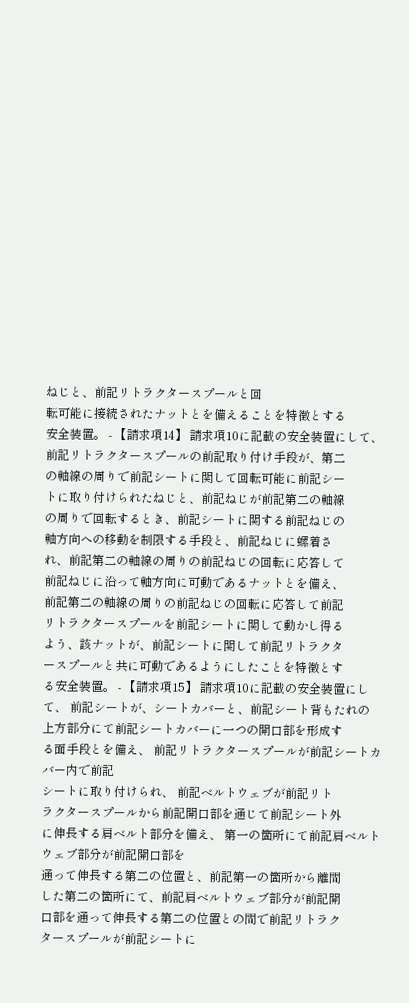ねじと、前記リトラクタースプールと回
転可能に接続されたナットとを備えることを特徴とする
安全装置。 - 【請求項14】 請求項10に記載の安全装置にして、 前記リトラクタースプールの前記取り付け手段が、第二
の軸線の周りで前記シートに関して回転可能に前記シー
トに取り付けられたねじと、前記ねじが前記第二の軸線
の周りで回転するとき、前記シートに関する前記ねじの
軸方向への移動を制限する手段と、前記ねじに螺着さ
れ、前記第二の軸線の周りの前記ねじの回転に応答して
前記ねじに沿って軸方向に可動であるナットとを備え、
前記第二の軸線の周りの前記ねじの回転に応答して前記
リトラクタースプールを前記シートに関して動かし得る
よう、該ナットが、前記シートに関して前記リトラクタ
ースプールと共に可動であるようにしたことを特徴とす
る安全装置。 - 【請求項15】 請求項10に記載の安全装置にして、 前記シートが、シートカバーと、前記シート背もたれの
上方部分にて前記シートカバーに一つの開口部を形成す
る面手段とを備え、 前記リトラクタースプールが前記シートカバー内で前記
シートに取り付けられ、 前記ベルトウェブが前記リト
ラクタースプールから前記開口部を通じて前記シート外
に伸長する肩ベルト部分を備え、 第一の箇所にて前記肩ベルトウェブ部分が前記開口部を
通って伸長する第二の位置と、前記第一の箇所から離間
した第二の箇所にて、前記肩ベルトウェブ部分が前記開
口部を通って伸長する第二の位置との間で前記リトラク
タースプールが前記シートに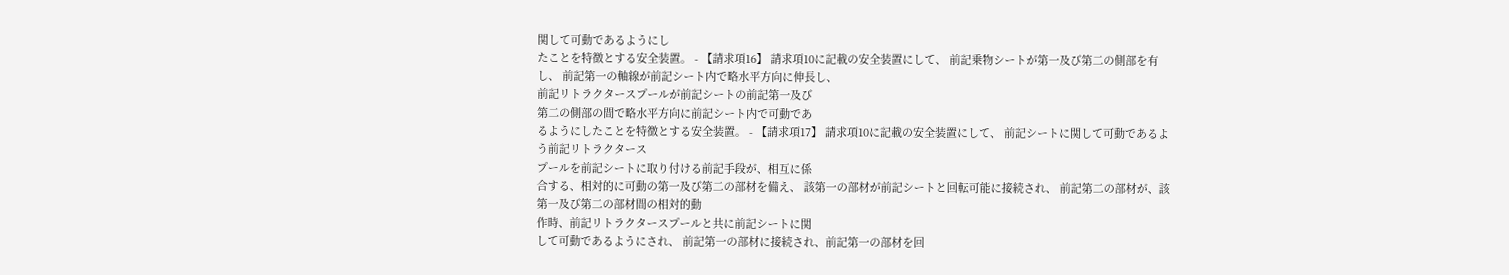関して可動であるようにし
たことを特徴とする安全装置。 - 【請求項16】 請求項10に記載の安全装置にして、 前記乗物シートが第一及び第二の側部を有し、 前記第一の軸線が前記シート内で略水平方向に伸長し、
前記リトラクタースプールが前記シートの前記第一及び
第二の側部の間で略水平方向に前記シート内で可動であ
るようにしたことを特徴とする安全装置。 - 【請求項17】 請求項10に記載の安全装置にして、 前記シートに関して可動であるよう前記リトラクタース
プールを前記シートに取り付ける前記手段が、相互に係
合する、相対的に可動の第一及び第二の部材を備え、 該第一の部材が前記シートと回転可能に接続され、 前記第二の部材が、該第一及び第二の部材間の相対的動
作時、前記リトラクタースプールと共に前記シートに関
して可動であるようにされ、 前記第一の部材に接続され、前記第一の部材を回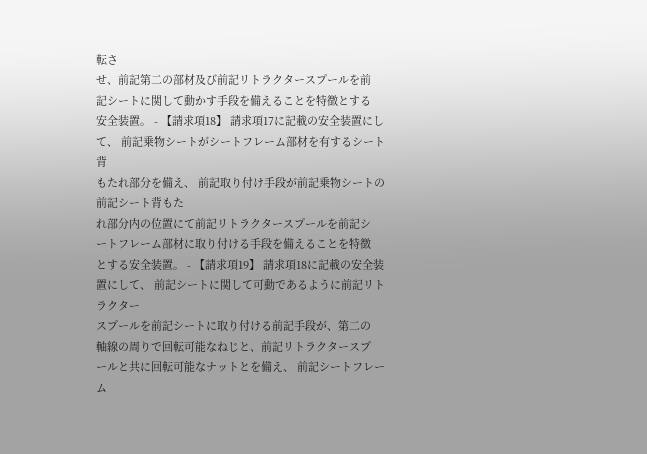転さ
せ、前記第二の部材及び前記リトラクタースプールを前
記シートに関して動かす手段を備えることを特徴とする
安全装置。 - 【請求項18】 請求項17に記載の安全装置にして、 前記乗物シートがシートフレーム部材を有するシート背
もたれ部分を備え、 前記取り付け手段が前記乗物シートの前記シート背もた
れ部分内の位置にて前記リトラクタースプールを前記シ
ートフレーム部材に取り付ける手段を備えることを特徴
とする安全装置。 - 【請求項19】 請求項18に記載の安全装置にして、 前記シートに関して可動であるように前記リトラクター
スプールを前記シートに取り付ける前記手段が、第二の
軸線の周りで回転可能なねじと、前記リトラクタースプ
ールと共に回転可能なナットとを備え、 前記シートフレーム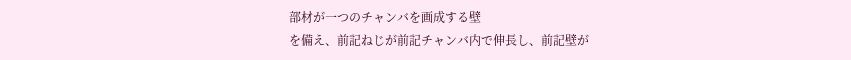部材が一つのチャンバを画成する壁
を備え、前記ねじが前記チャンバ内で伸長し、前記壁が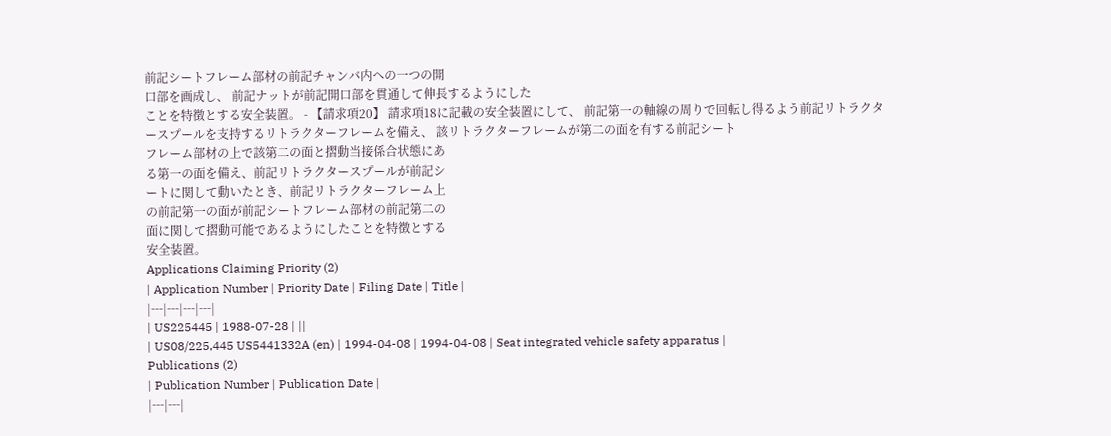前記シートフレーム部材の前記チャンバ内への一つの開
口部を画成し、 前記ナットが前記開口部を貫通して伸長するようにした
ことを特徴とする安全装置。 - 【請求項20】 請求項18に記載の安全装置にして、 前記第一の軸線の周りで回転し得るよう前記リトラクタ
ースプールを支持するリトラクターフレームを備え、 該リトラクターフレームが第二の面を有する前記シート
フレーム部材の上で該第二の面と摺動当接係合状態にあ
る第一の面を備え、前記リトラクタースプールが前記シ
ートに関して動いたとき、前記リトラクターフレーム上
の前記第一の面が前記シートフレーム部材の前記第二の
面に関して摺動可能であるようにしたことを特徴とする
安全装置。
Applications Claiming Priority (2)
| Application Number | Priority Date | Filing Date | Title |
|---|---|---|---|
| US225445 | 1988-07-28 | ||
| US08/225,445 US5441332A (en) | 1994-04-08 | 1994-04-08 | Seat integrated vehicle safety apparatus |
Publications (2)
| Publication Number | Publication Date |
|---|---|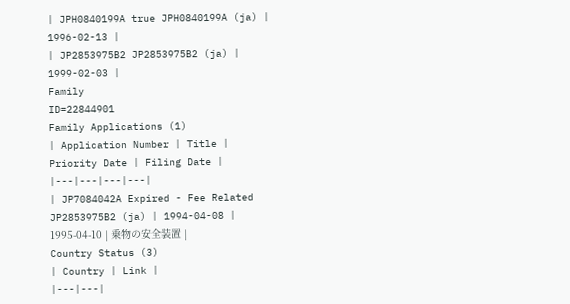| JPH0840199A true JPH0840199A (ja) | 1996-02-13 |
| JP2853975B2 JP2853975B2 (ja) | 1999-02-03 |
Family
ID=22844901
Family Applications (1)
| Application Number | Title | Priority Date | Filing Date |
|---|---|---|---|
| JP7084042A Expired - Fee Related JP2853975B2 (ja) | 1994-04-08 | 1995-04-10 | 乗物の安全装置 |
Country Status (3)
| Country | Link |
|---|---|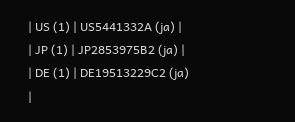| US (1) | US5441332A (ja) |
| JP (1) | JP2853975B2 (ja) |
| DE (1) | DE19513229C2 (ja) |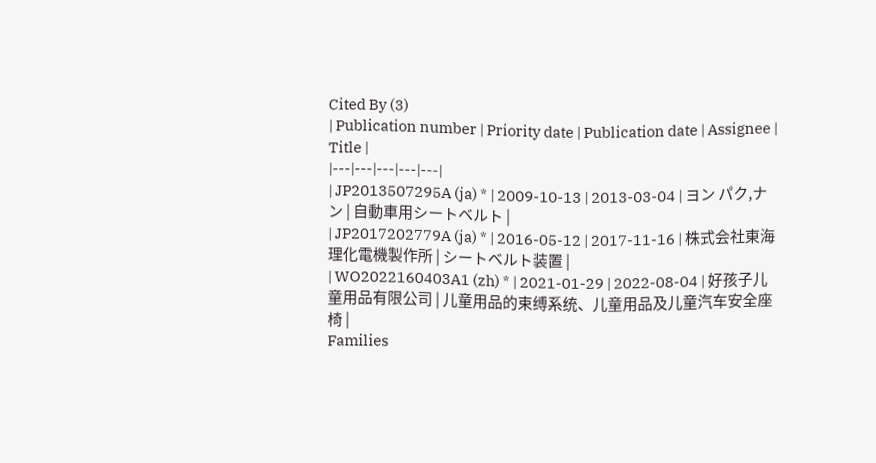Cited By (3)
| Publication number | Priority date | Publication date | Assignee | Title |
|---|---|---|---|---|
| JP2013507295A (ja) * | 2009-10-13 | 2013-03-04 | ヨン パク,ナン | 自動車用シートベルト |
| JP2017202779A (ja) * | 2016-05-12 | 2017-11-16 | 株式会社東海理化電機製作所 | シートベルト装置 |
| WO2022160403A1 (zh) * | 2021-01-29 | 2022-08-04 | 好孩子儿童用品有限公司 | 儿童用品的束缚系统、儿童用品及儿童汽车安全座椅 |
Families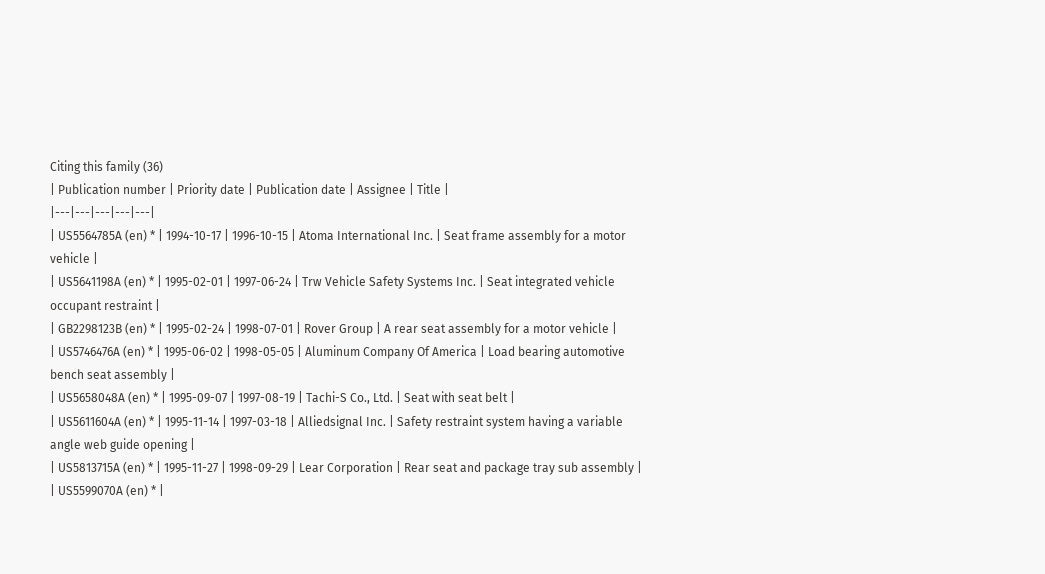Citing this family (36)
| Publication number | Priority date | Publication date | Assignee | Title |
|---|---|---|---|---|
| US5564785A (en) * | 1994-10-17 | 1996-10-15 | Atoma International Inc. | Seat frame assembly for a motor vehicle |
| US5641198A (en) * | 1995-02-01 | 1997-06-24 | Trw Vehicle Safety Systems Inc. | Seat integrated vehicle occupant restraint |
| GB2298123B (en) * | 1995-02-24 | 1998-07-01 | Rover Group | A rear seat assembly for a motor vehicle |
| US5746476A (en) * | 1995-06-02 | 1998-05-05 | Aluminum Company Of America | Load bearing automotive bench seat assembly |
| US5658048A (en) * | 1995-09-07 | 1997-08-19 | Tachi-S Co., Ltd. | Seat with seat belt |
| US5611604A (en) * | 1995-11-14 | 1997-03-18 | Alliedsignal Inc. | Safety restraint system having a variable angle web guide opening |
| US5813715A (en) * | 1995-11-27 | 1998-09-29 | Lear Corporation | Rear seat and package tray sub assembly |
| US5599070A (en) * |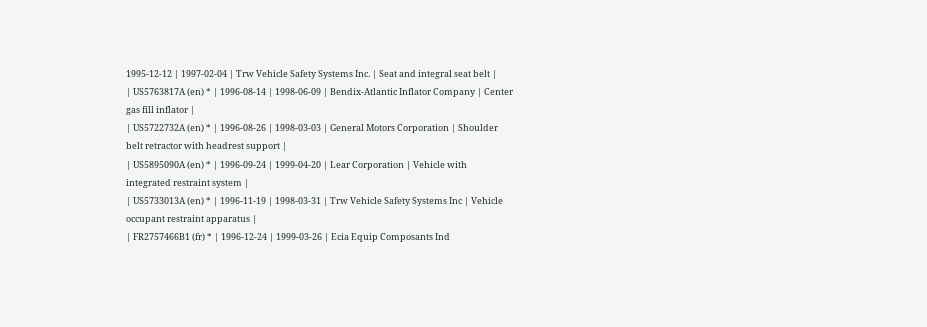1995-12-12 | 1997-02-04 | Trw Vehicle Safety Systems Inc. | Seat and integral seat belt |
| US5763817A (en) * | 1996-08-14 | 1998-06-09 | Bendix-Atlantic Inflator Company | Center gas fill inflator |
| US5722732A (en) * | 1996-08-26 | 1998-03-03 | General Motors Corporation | Shoulder belt retractor with headrest support |
| US5895090A (en) * | 1996-09-24 | 1999-04-20 | Lear Corporation | Vehicle with integrated restraint system |
| US5733013A (en) * | 1996-11-19 | 1998-03-31 | Trw Vehicle Safety Systems Inc | Vehicle occupant restraint apparatus |
| FR2757466B1 (fr) * | 1996-12-24 | 1999-03-26 | Ecia Equip Composants Ind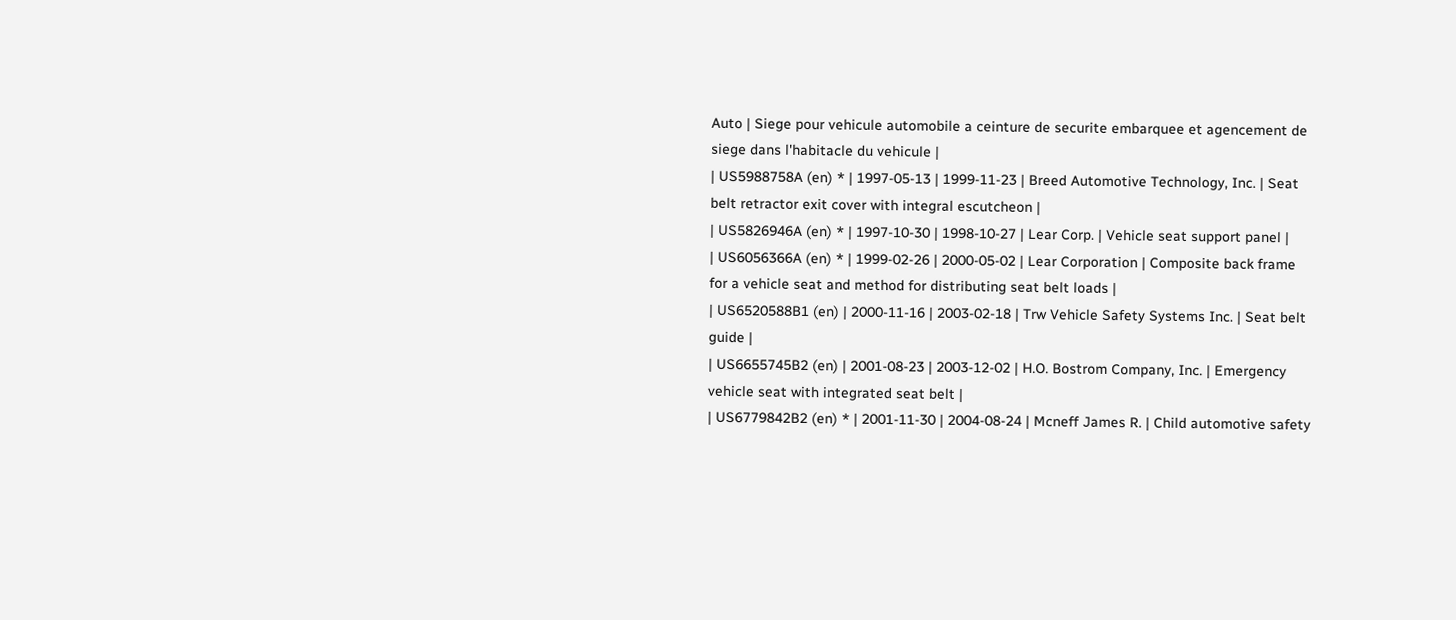Auto | Siege pour vehicule automobile a ceinture de securite embarquee et agencement de siege dans l'habitacle du vehicule |
| US5988758A (en) * | 1997-05-13 | 1999-11-23 | Breed Automotive Technology, Inc. | Seat belt retractor exit cover with integral escutcheon |
| US5826946A (en) * | 1997-10-30 | 1998-10-27 | Lear Corp. | Vehicle seat support panel |
| US6056366A (en) * | 1999-02-26 | 2000-05-02 | Lear Corporation | Composite back frame for a vehicle seat and method for distributing seat belt loads |
| US6520588B1 (en) | 2000-11-16 | 2003-02-18 | Trw Vehicle Safety Systems Inc. | Seat belt guide |
| US6655745B2 (en) | 2001-08-23 | 2003-12-02 | H.O. Bostrom Company, Inc. | Emergency vehicle seat with integrated seat belt |
| US6779842B2 (en) * | 2001-11-30 | 2004-08-24 | Mcneff James R. | Child automotive safety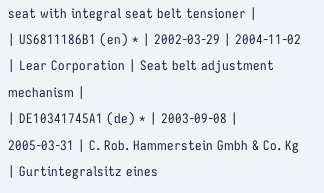seat with integral seat belt tensioner |
| US6811186B1 (en) * | 2002-03-29 | 2004-11-02 | Lear Corporation | Seat belt adjustment mechanism |
| DE10341745A1 (de) * | 2003-09-08 | 2005-03-31 | C. Rob. Hammerstein Gmbh & Co. Kg | Gurtintegralsitz eines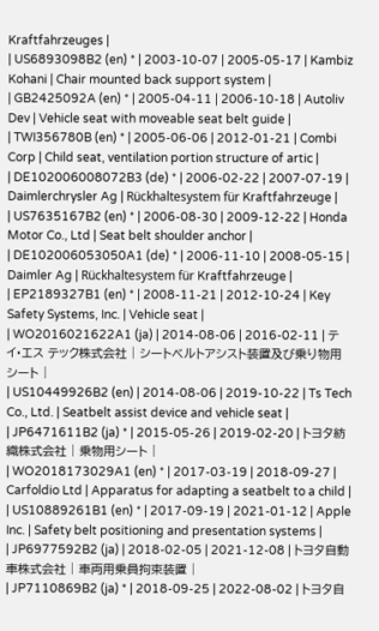Kraftfahrzeuges |
| US6893098B2 (en) * | 2003-10-07 | 2005-05-17 | Kambiz Kohani | Chair mounted back support system |
| GB2425092A (en) * | 2005-04-11 | 2006-10-18 | Autoliv Dev | Vehicle seat with moveable seat belt guide |
| TWI356780B (en) * | 2005-06-06 | 2012-01-21 | Combi Corp | Child seat, ventilation portion structure of artic |
| DE102006008072B3 (de) * | 2006-02-22 | 2007-07-19 | Daimlerchrysler Ag | Rückhaltesystem für Kraftfahrzeuge |
| US7635167B2 (en) * | 2006-08-30 | 2009-12-22 | Honda Motor Co., Ltd | Seat belt shoulder anchor |
| DE102006053050A1 (de) * | 2006-11-10 | 2008-05-15 | Daimler Ag | Rückhaltesystem für Kraftfahrzeuge |
| EP2189327B1 (en) * | 2008-11-21 | 2012-10-24 | Key Safety Systems, Inc. | Vehicle seat |
| WO2016021622A1 (ja) | 2014-08-06 | 2016-02-11 | テイ・エス テック株式会社 | シートベルトアシスト装置及び乗り物用シート |
| US10449926B2 (en) | 2014-08-06 | 2019-10-22 | Ts Tech Co., Ltd. | Seatbelt assist device and vehicle seat |
| JP6471611B2 (ja) * | 2015-05-26 | 2019-02-20 | トヨタ紡織株式会社 | 乗物用シート |
| WO2018173029A1 (en) * | 2017-03-19 | 2018-09-27 | Carfoldio Ltd | Apparatus for adapting a seatbelt to a child |
| US10889261B1 (en) * | 2017-09-19 | 2021-01-12 | Apple Inc. | Safety belt positioning and presentation systems |
| JP6977592B2 (ja) | 2018-02-05 | 2021-12-08 | トヨタ自動車株式会社 | 車両用乗員拘束装置 |
| JP7110869B2 (ja) * | 2018-09-25 | 2022-08-02 | トヨタ自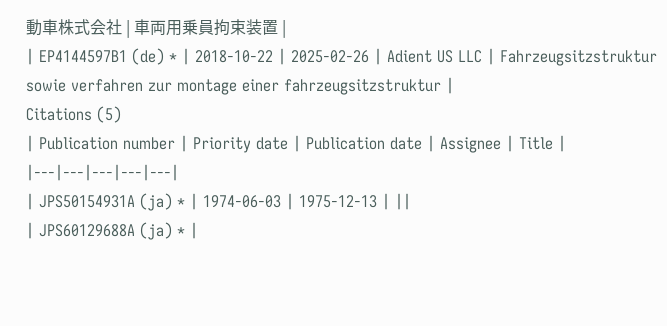動車株式会社 | 車両用乗員拘束装置 |
| EP4144597B1 (de) * | 2018-10-22 | 2025-02-26 | Adient US LLC | Fahrzeugsitzstruktur sowie verfahren zur montage einer fahrzeugsitzstruktur |
Citations (5)
| Publication number | Priority date | Publication date | Assignee | Title |
|---|---|---|---|---|
| JPS50154931A (ja) * | 1974-06-03 | 1975-12-13 | ||
| JPS60129688A (ja) * |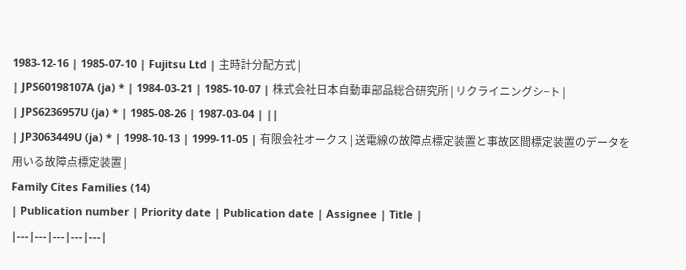1983-12-16 | 1985-07-10 | Fujitsu Ltd | 主時計分配方式 |
| JPS60198107A (ja) * | 1984-03-21 | 1985-10-07 | 株式会社日本自動車部品総合研究所 | リクライニングシ−ト |
| JPS6236957U (ja) * | 1985-08-26 | 1987-03-04 | ||
| JP3063449U (ja) * | 1998-10-13 | 1999-11-05 | 有限会社オークス | 送電線の故障点標定装置と事故区間標定装置のデータを用いる故障点標定装置 |
Family Cites Families (14)
| Publication number | Priority date | Publication date | Assignee | Title |
|---|---|---|---|---|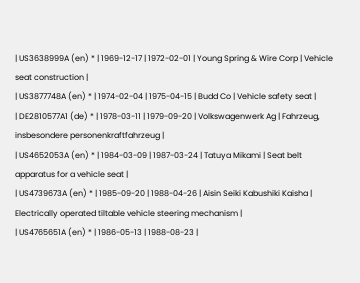| US3638999A (en) * | 1969-12-17 | 1972-02-01 | Young Spring & Wire Corp | Vehicle seat construction |
| US3877748A (en) * | 1974-02-04 | 1975-04-15 | Budd Co | Vehicle safety seat |
| DE2810577A1 (de) * | 1978-03-11 | 1979-09-20 | Volkswagenwerk Ag | Fahrzeug, insbesondere personenkraftfahrzeug |
| US4652053A (en) * | 1984-03-09 | 1987-03-24 | Tatuya Mikami | Seat belt apparatus for a vehicle seat |
| US4739673A (en) * | 1985-09-20 | 1988-04-26 | Aisin Seiki Kabushiki Kaisha | Electrically operated tiltable vehicle steering mechanism |
| US4765651A (en) * | 1986-05-13 | 1988-08-23 |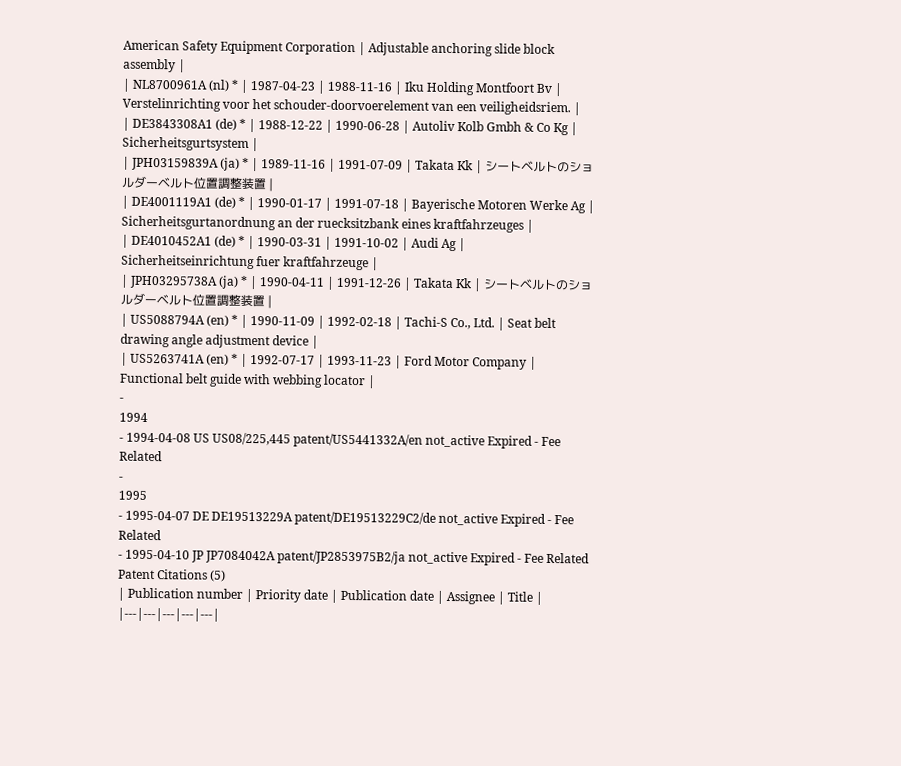American Safety Equipment Corporation | Adjustable anchoring slide block assembly |
| NL8700961A (nl) * | 1987-04-23 | 1988-11-16 | Iku Holding Montfoort Bv | Verstelinrichting voor het schouder-doorvoerelement van een veiligheidsriem. |
| DE3843308A1 (de) * | 1988-12-22 | 1990-06-28 | Autoliv Kolb Gmbh & Co Kg | Sicherheitsgurtsystem |
| JPH03159839A (ja) * | 1989-11-16 | 1991-07-09 | Takata Kk | シートベルトのショルダーベルト位置調整装置 |
| DE4001119A1 (de) * | 1990-01-17 | 1991-07-18 | Bayerische Motoren Werke Ag | Sicherheitsgurtanordnung an der ruecksitzbank eines kraftfahrzeuges |
| DE4010452A1 (de) * | 1990-03-31 | 1991-10-02 | Audi Ag | Sicherheitseinrichtung fuer kraftfahrzeuge |
| JPH03295738A (ja) * | 1990-04-11 | 1991-12-26 | Takata Kk | シートベルトのショルダーベルト位置調整装置 |
| US5088794A (en) * | 1990-11-09 | 1992-02-18 | Tachi-S Co., Ltd. | Seat belt drawing angle adjustment device |
| US5263741A (en) * | 1992-07-17 | 1993-11-23 | Ford Motor Company | Functional belt guide with webbing locator |
-
1994
- 1994-04-08 US US08/225,445 patent/US5441332A/en not_active Expired - Fee Related
-
1995
- 1995-04-07 DE DE19513229A patent/DE19513229C2/de not_active Expired - Fee Related
- 1995-04-10 JP JP7084042A patent/JP2853975B2/ja not_active Expired - Fee Related
Patent Citations (5)
| Publication number | Priority date | Publication date | Assignee | Title |
|---|---|---|---|---|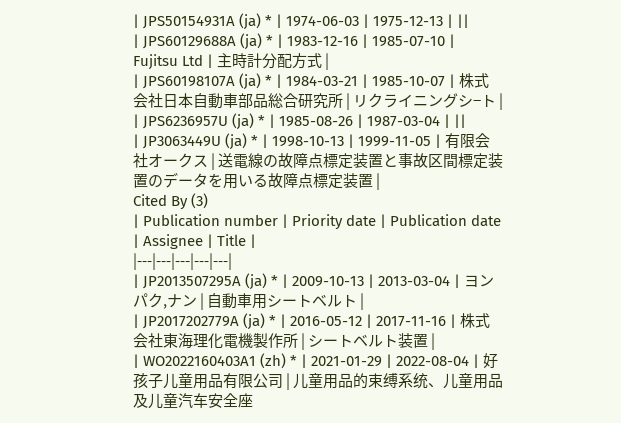| JPS50154931A (ja) * | 1974-06-03 | 1975-12-13 | ||
| JPS60129688A (ja) * | 1983-12-16 | 1985-07-10 | Fujitsu Ltd | 主時計分配方式 |
| JPS60198107A (ja) * | 1984-03-21 | 1985-10-07 | 株式会社日本自動車部品総合研究所 | リクライニングシ−ト |
| JPS6236957U (ja) * | 1985-08-26 | 1987-03-04 | ||
| JP3063449U (ja) * | 1998-10-13 | 1999-11-05 | 有限会社オークス | 送電線の故障点標定装置と事故区間標定装置のデータを用いる故障点標定装置 |
Cited By (3)
| Publication number | Priority date | Publication date | Assignee | Title |
|---|---|---|---|---|
| JP2013507295A (ja) * | 2009-10-13 | 2013-03-04 | ヨン パク,ナン | 自動車用シートベルト |
| JP2017202779A (ja) * | 2016-05-12 | 2017-11-16 | 株式会社東海理化電機製作所 | シートベルト装置 |
| WO2022160403A1 (zh) * | 2021-01-29 | 2022-08-04 | 好孩子儿童用品有限公司 | 儿童用品的束缚系统、儿童用品及儿童汽车安全座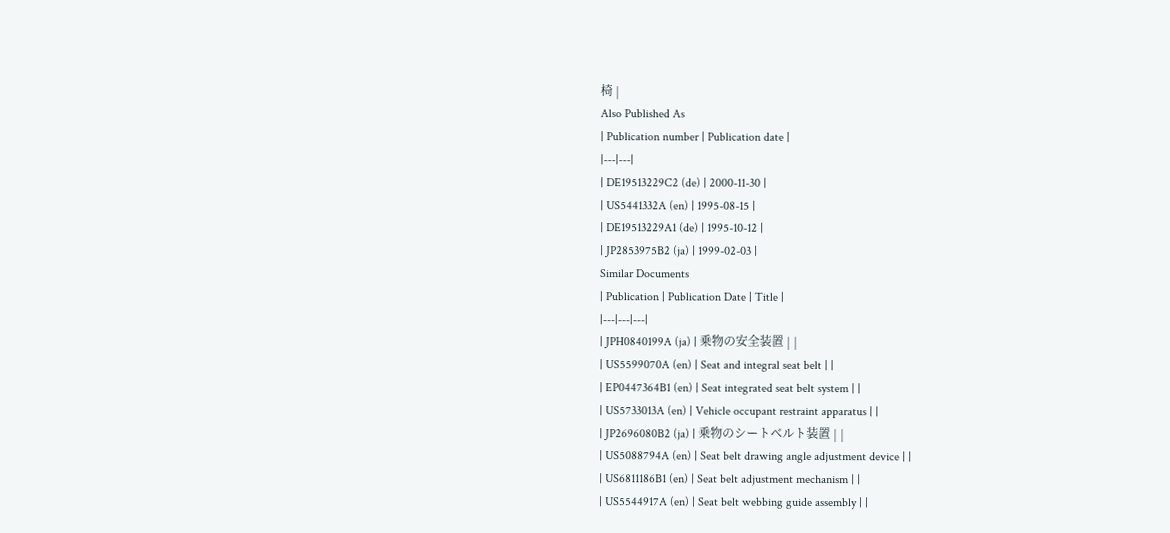椅 |
Also Published As
| Publication number | Publication date |
|---|---|
| DE19513229C2 (de) | 2000-11-30 |
| US5441332A (en) | 1995-08-15 |
| DE19513229A1 (de) | 1995-10-12 |
| JP2853975B2 (ja) | 1999-02-03 |
Similar Documents
| Publication | Publication Date | Title |
|---|---|---|
| JPH0840199A (ja) | 乗物の安全装置 | |
| US5599070A (en) | Seat and integral seat belt | |
| EP0447364B1 (en) | Seat integrated seat belt system | |
| US5733013A (en) | Vehicle occupant restraint apparatus | |
| JP2696080B2 (ja) | 乗物のシートベルト装置 | |
| US5088794A (en) | Seat belt drawing angle adjustment device | |
| US6811186B1 (en) | Seat belt adjustment mechanism | |
| US5544917A (en) | Seat belt webbing guide assembly | |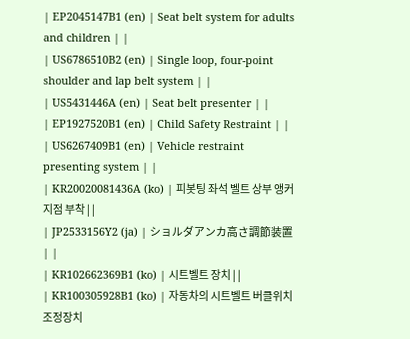| EP2045147B1 (en) | Seat belt system for adults and children | |
| US6786510B2 (en) | Single loop, four-point shoulder and lap belt system | |
| US5431446A (en) | Seat belt presenter | |
| EP1927520B1 (en) | Child Safety Restraint | |
| US6267409B1 (en) | Vehicle restraint presenting system | |
| KR20020081436A (ko) | 피봇팅 좌석 벨트 상부 앵커 지점 부착 | |
| JP2533156Y2 (ja) | ショルダアンカ高さ調節装置 | |
| KR102662369B1 (ko) | 시트벨트 장치 | |
| KR100305928B1 (ko) | 자동차의 시트벨트 버클위치 조정장치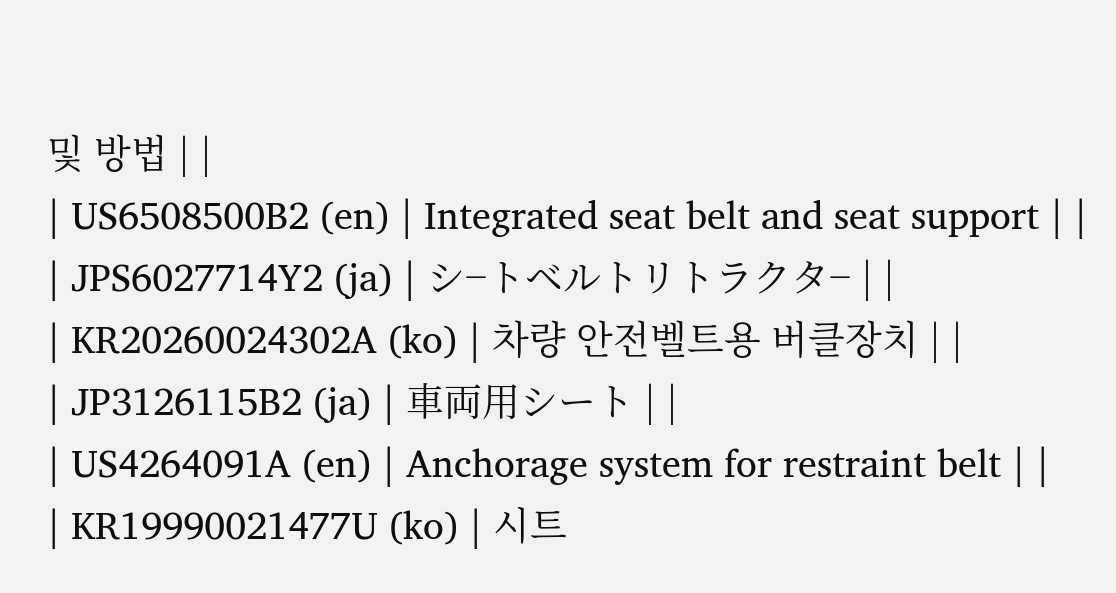및 방법 | |
| US6508500B2 (en) | Integrated seat belt and seat support | |
| JPS6027714Y2 (ja) | シ−トベルトリトラクタ− | |
| KR20260024302A (ko) | 차량 안전벨트용 버클장치 | |
| JP3126115B2 (ja) | 車両用シート | |
| US4264091A (en) | Anchorage system for restraint belt | |
| KR19990021477U (ko) | 시트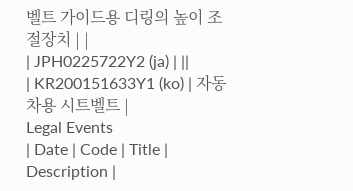벨트 가이드용 디링의 높이 조절장치 | |
| JPH0225722Y2 (ja) | ||
| KR200151633Y1 (ko) | 자동차용 시트벨트 |
Legal Events
| Date | Code | Title | Description |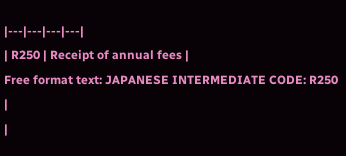|---|---|---|---|
| R250 | Receipt of annual fees |
Free format text: JAPANESE INTERMEDIATE CODE: R250 |
|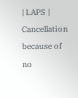| LAPS | Cancellation because of no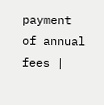payment of annual fees |